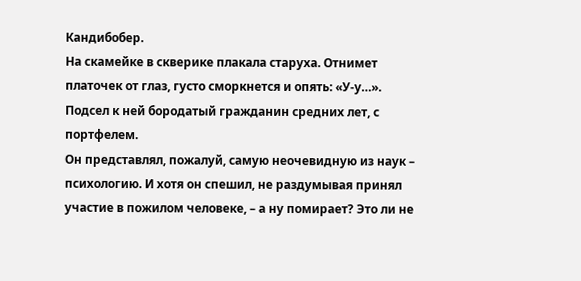Кандибобер.
На скамейке в скверике плакала старуха. Отнимет платочек от глаз, густо сморкнется и опять: «У-у…».
Подсел к ней бородатый гражданин средних лет, с портфелем.
Он представлял, пожалуй, самую неочевидную из наук – психологию. И хотя он спешил, не раздумывая принял участие в пожилом человеке, – а ну помирает? Это ли не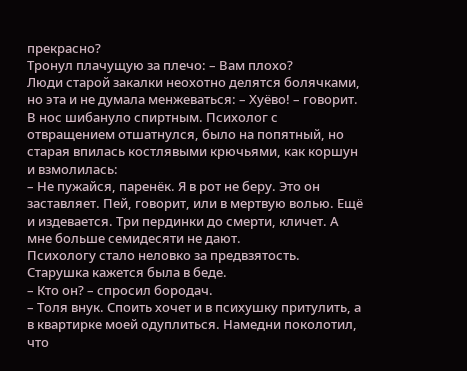прекрасно?
Тронул плачущую за плечо: – Вам плохо?
Люди старой закалки неохотно делятся болячками, но эта и не думала менжеваться: – Хуёво! – говорит.
В нос шибануло спиртным. Психолог с отвращением отшатнулся, было на попятный, но старая впилась костлявыми крючьями, как коршун и взмолилась:
– Не пужайся, паренёк. Я в рот не беру. Это он заставляет. Пей, говорит, или в мертвую волью. Ещё и издевается. Три пердинки до смерти, кличет. А мне больше семидесяти не дают.
Психологу стало неловко за предвзятость. Старушка кажется была в беде.
– Кто он? – спросил бородач.
– Толя внук. Споить хочет и в психушку притулить, а в квартирке моей одуплиться. Намедни поколотил, что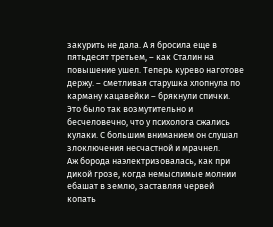закурить не дала. А я бросила еще в пятьдесят третьем, – как Сталин на повышение ушел. Теперь курево наготове держу. – сметливая старушка хлопнула по карману кацавейки – брякнули спички.
Это было так возмутительно и бесчеловечно, что у психолога сжались кулаки. С большим вниманием он слушал злоключения несчастной и мрачнел.
Аж борода наэлектризовалась, как при дикой грозе, когда немыслимые молнии ебашат в землю, заставляя червей копать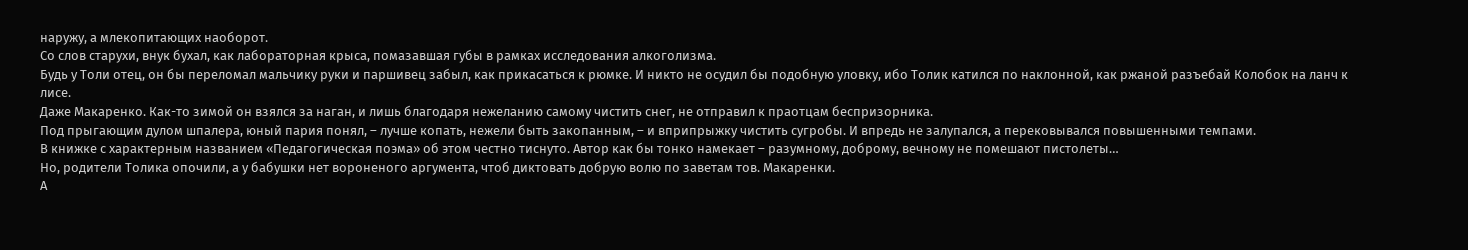наружу, а млекопитающих наоборот.
Со слов старухи, внук бухал, как лабораторная крыса, помазавшая губы в рамках исследования алкоголизма.
Будь у Толи отец, он бы переломал мальчику руки и паршивец забыл, как прикасаться к рюмке. И никто не осудил бы подобную уловку, ибо Толик катился по наклонной, как ржаной разъебай Колобок на ланч к лисе.
Даже Макаренко. Как-то зимой он взялся за наган, и лишь благодаря нежеланию самому чистить снег, не отправил к праотцам беспризорника.
Под прыгающим дулом шпалера, юный пария понял, – лучше копать, нежели быть закопанным, – и вприпрыжку чистить сугробы. И впредь не залупался, а перековывался повышенными темпами.
В книжке с характерным названием «Педагогическая поэма» об этом честно тиснуто. Автор как бы тонко намекает – разумному, доброму, вечному не помешают пистолеты…
Но, родители Толика опочили, а у бабушки нет вороненого аргумента, чтоб диктовать добрую волю по заветам тов. Макаренки.
А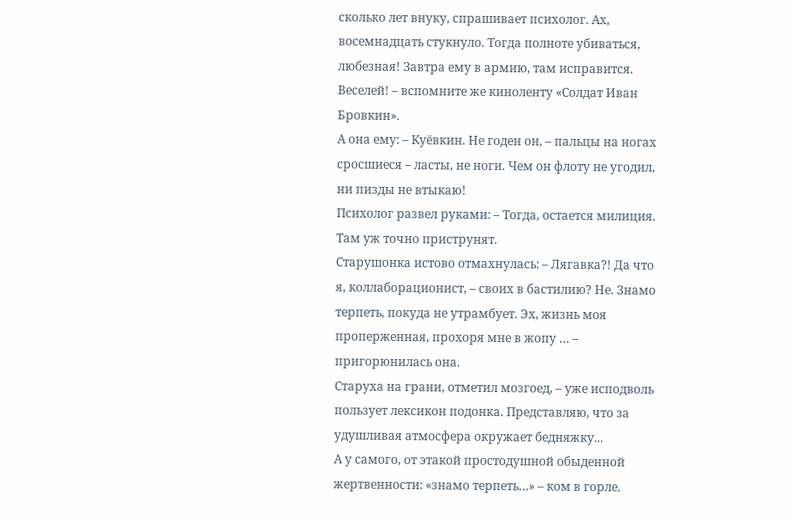сколько лет внуку, спрашивает психолог. Ах, восемнадцать стукнуло. Тогда полноте убиваться, любезная! Завтра ему в армию, там исправится. Веселей! – вспомните же киноленту «Солдат Иван Бровкин».
А она ему: – Куёвкин. Не годен он, – пальцы на ногах сросшиеся – ласты, не ноги. Чем он флоту не угодил, ни пизды не втыкаю!
Психолог развел руками: – Тогда, остается милиция. Там уж точно приструнят.
Старушонка истово отмахнулась: – Лягавка?! Да что я, коллаборационист, – своих в бастилию? Не. Знамо терпеть, покуда не утрамбует. Эх, жизнь моя проперженная, прохоря мне в жопу … – пригорюнилась она.
Старуха на грани, отметил мозгоед, – уже исподволь пользует лексикон подонка. Представляю, что за удушливая атмосфера окружает бедняжку...
А у самого, от этакой простодушной обыденной жертвенности: «знамо терпеть…» – ком в горле.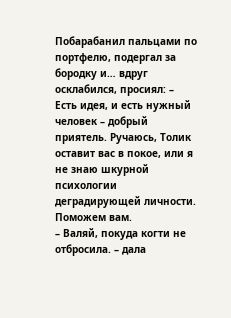Побарабанил пальцами по портфелю, подергал за бородку и… вдруг осклабился, просиял: – Есть идея, и есть нужный человек – добрый приятель. Ручаюсь, Толик оставит вас в покое, или я не знаю шкурной психологии деградирующей личности. Поможем вам.
– Валяй, покуда когти не отбросила. – дала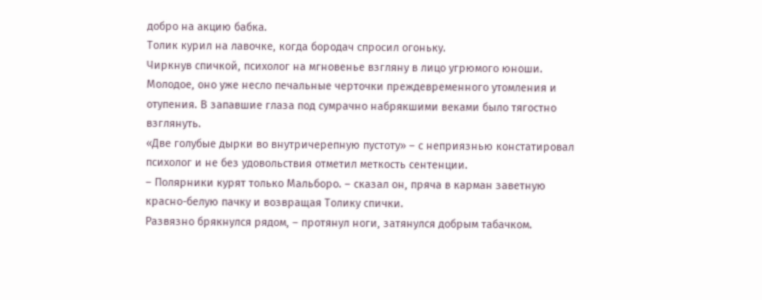добро на акцию бабка.
Толик курил на лавочке, когда бородач спросил огоньку.
Чиркнув спичкой, психолог на мгновенье взгляну в лицо угрюмого юноши.
Молодое, оно уже несло печальные черточки преждевременного утомления и отупения. В запавшие глаза под сумрачно набрякшими веками было тягостно взглянуть.
«Две голубые дырки во внутричерепную пустоту» – с неприязнью констатировал психолог и не без удовольствия отметил меткость сентенции.
– Полярники курят только Мальборо. – сказал он, пряча в карман заветную красно-белую пачку и возвращая Толику спички.
Развязно брякнулся рядом, – протянул ноги, затянулся добрым табачком.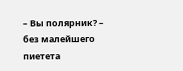– Вы полярник? – без малейшего пиетета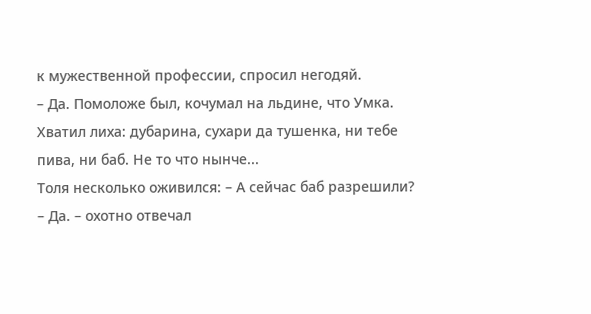к мужественной профессии, спросил негодяй.
– Да. Помоложе был, кочумал на льдине, что Умка. Хватил лиха: дубарина, сухари да тушенка, ни тебе пива, ни баб. Не то что нынче...
Толя несколько оживился: – А сейчас баб разрешили?
– Да. – охотно отвечал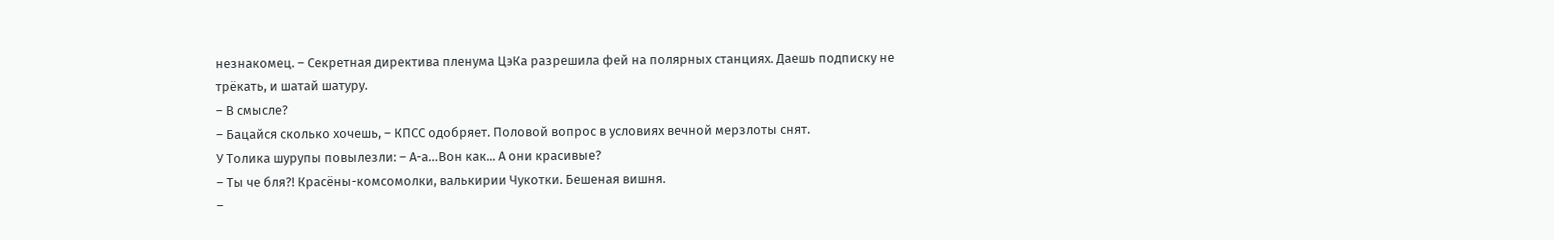незнакомец. – Секретная директива пленума ЦэКа разрешила фей на полярных станциях. Даешь подписку не трёкать, и шатай шатуру.
– В смысле?
– Бацайся сколько хочешь, – КПСС одобряет. Половой вопрос в условиях вечной мерзлоты снят.
У Толика шурупы повылезли: – А-а…Вон как... А они красивые?
– Ты че бля?! Красёны-комсомолки, валькирии Чукотки. Бешеная вишня.
–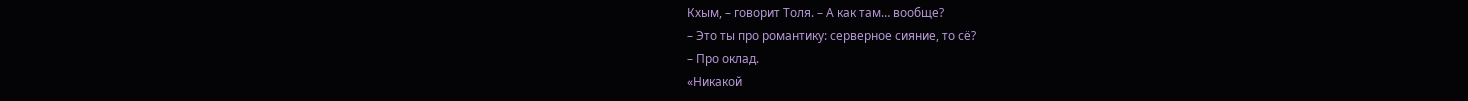Кхым, – говорит Толя. – А как там… вообще?
– Это ты про романтику: серверное сияние, то сё?
– Про оклад.
«Никакой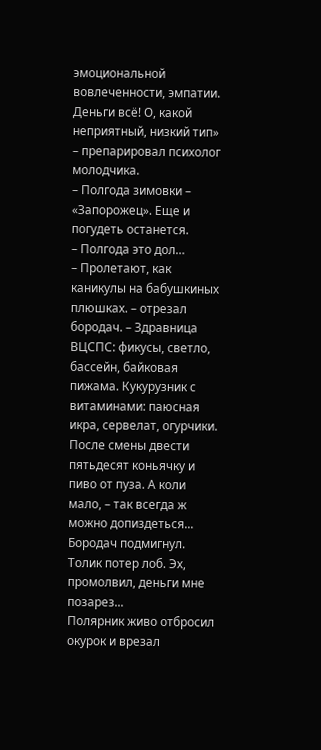эмоциональной вовлеченности, эмпатии. Деньги всё! О, какой неприятный, низкий тип» – препарировал психолог молодчика.
– Полгода зимовки – «Запорожец». Еще и погудеть останется.
– Полгода это дол…
– Пролетают, как каникулы на бабушкиных плюшках. – отрезал бородач. – Здравница ВЦСПС: фикусы, светло, бассейн, байковая пижама. Кукурузник с витаминами: паюсная икра, сервелат, огурчики. После смены двести пятьдесят коньячку и пиво от пуза. А коли мало, – так всегда ж можно допиздеться...
Бородач подмигнул.
Толик потер лоб. Эх, промолвил, деньги мне позарез...
Полярник живо отбросил окурок и врезал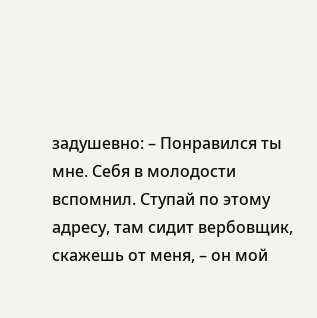задушевно: – Понравился ты мне. Себя в молодости вспомнил. Ступай по этому адресу, там сидит вербовщик, скажешь от меня, – он мой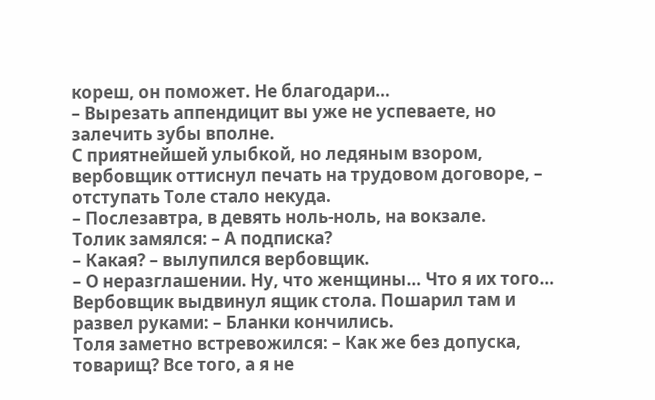кореш, он поможет. Не благодари…
– Вырезать аппендицит вы уже не успеваете, но залечить зубы вполне.
С приятнейшей улыбкой, но ледяным взором, вербовщик оттиснул печать на трудовом договоре, – отступать Толе стало некуда.
– Послезавтра, в девять ноль-ноль, на вокзале.
Толик замялся: – А подписка?
– Какая? – вылупился вербовщик.
– О неразглашении. Ну, что женщины… Что я их того…
Вербовщик выдвинул ящик стола. Пошарил там и развел руками: – Бланки кончились.
Толя заметно встревожился: – Как же без допуска, товарищ? Все того, а я не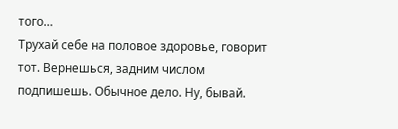того…
Трухай себе на половое здоровье, говорит тот. Вернешься, задним числом подпишешь. Обычное дело. Ну, бывай.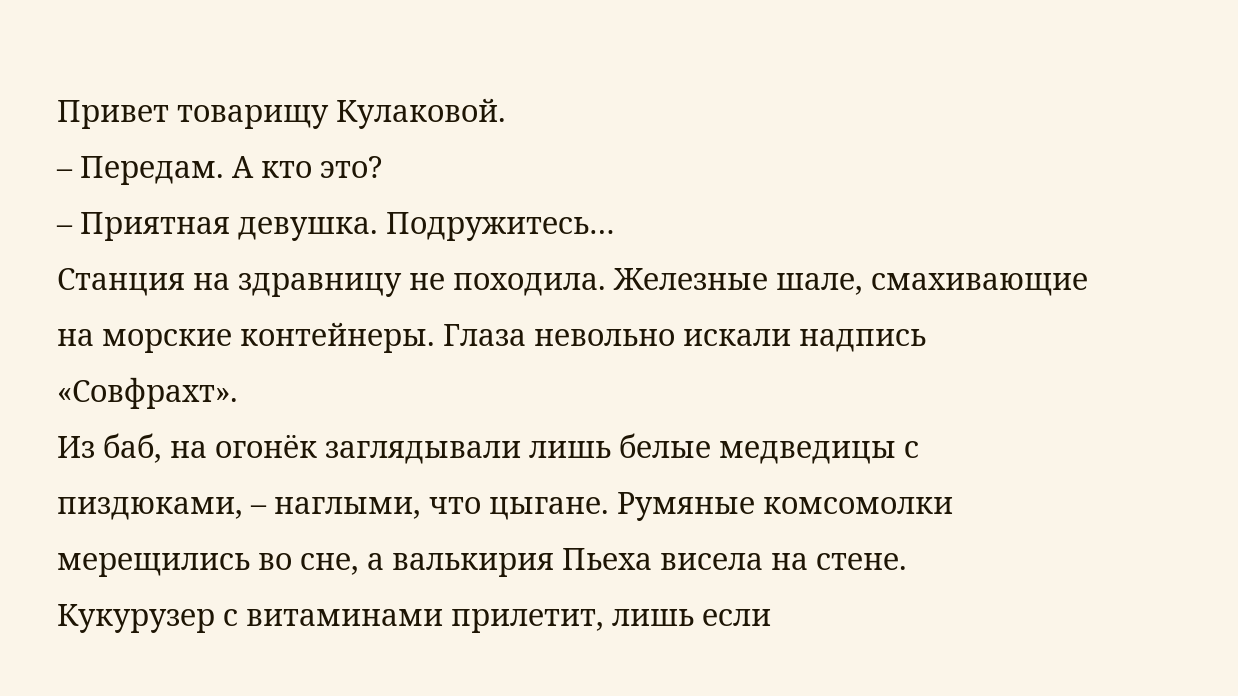Привет товарищу Кулаковой.
– Передам. А кто это?
– Приятная девушка. Подружитесь…
Станция на здравницу не походила. Железные шале, смахивающие на морские контейнеры. Глаза невольно искали надпись «Совфрахт».
Из баб, на огонёк заглядывали лишь белые медведицы с пиздюками, – наглыми, что цыгане. Румяные комсомолки мерещились во сне, а валькирия Пьеха висела на стене.
Кукурузер с витаминами прилетит, лишь если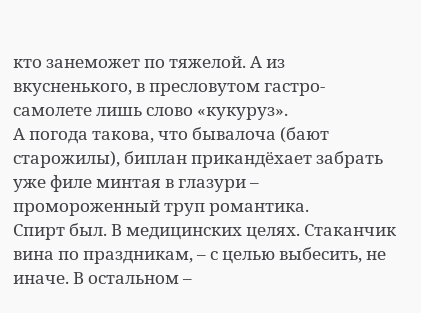кто занеможет по тяжелой. А из вкусненького, в пресловутом гастро-самолете лишь слово «кукуруз».
А погода такова, что бывалоча (бают старожилы), биплан прикандёхает забрать уже филе минтая в глазури – промороженный труп романтика.
Спирт был. В медицинских целях. Стаканчик вина по праздникам, – с целью выбесить, не иначе. В остальном –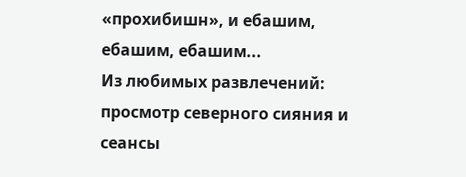«прохибишн», и ебашим, ебашим, ебашим...
Из любимых развлечений: просмотр северного сияния и сеансы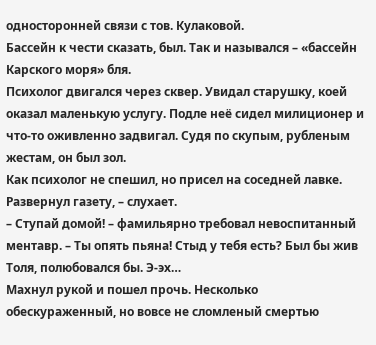односторонней связи с тов. Кулаковой.
Бассейн к чести сказать, был. Так и назывался – «бассейн Карского моря» бля.
Психолог двигался через сквер. Увидал старушку, коей оказал маленькую услугу. Подле неё сидел милиционер и что-то оживленно задвигал. Судя по скупым, рубленым жестам, он был зол.
Как психолог не спешил, но присел на соседней лавке. Развернул газету, – слухает.
– Ступай домой! – фамильярно требовал невоспитанный ментавр. – Ты опять пьяна! Стыд у тебя есть? Был бы жив Толя, полюбовался бы. Э-эх…
Махнул рукой и пошел прочь. Несколько обескураженный, но вовсе не сломленый смертью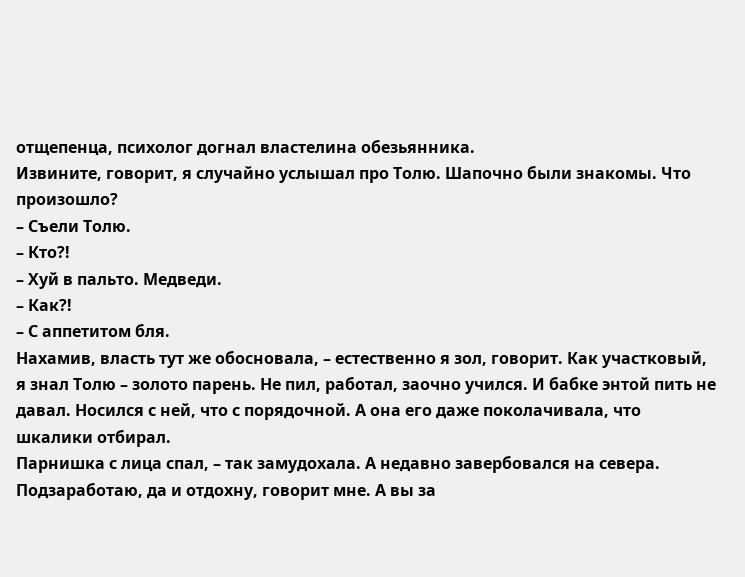отщепенца, психолог догнал властелина обезьянника.
Извините, говорит, я случайно услышал про Толю. Шапочно были знакомы. Что произошло?
– Съели Толю.
– Кто?!
– Хуй в пальто. Медведи.
– Как?!
– С аппетитом бля.
Нахамив, власть тут же обосновала, – естественно я зол, говорит. Как участковый, я знал Толю – золото парень. Не пил, работал, заочно учился. И бабке энтой пить не давал. Носился с ней, что с порядочной. А она его даже поколачивала, что шкалики отбирал.
Парнишка с лица спал, – так замудохала. А недавно завербовался на севера. Подзаработаю, да и отдохну, говорит мне. А вы за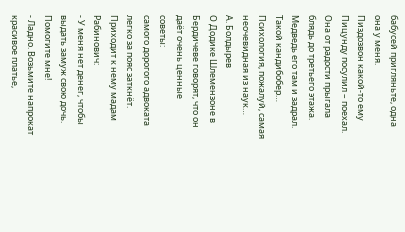бабусей пригляньте, одна она у меня.
Пиздозвон какой-то ему Пицунду посулил – поехал. Она от радости прыгала блядь до третьего этажа. Медведь его там и задрал. Такой кандибобер…
Психология, пожалуй, самая неочевидная из наук…
А. Болдырев
О Додике Шлемензоне в Бердичеве говорят, что он даёт очень ценные
советы:
самого дорогого адвоката легко за пояс заткнёт.
Приходит к нему мадам Рабинович:
- У меня нет денег, чтобы выдать замуж свою дочь. Помогите мне!
- Ладно. Возьмите напрокат красивое платье,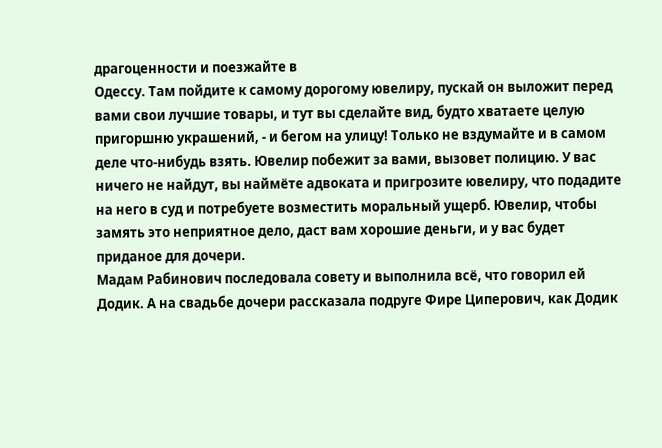драгоценности и поезжайте в
Одессу. Там пойдите к самому дорогому ювелиру, пускай он выложит перед
вами свои лучшие товары, и тут вы сделайте вид, будто хватаете целую
пригоршню украшений, - и бегом на улицу! Только не вздумайте и в самом
деле что-нибудь взять. Ювелир побежит за вами, вызовет полицию. У вас
ничего не найдут, вы наймёте адвоката и пригрозите ювелиру, что подадите
на него в суд и потребуете возместить моральный ущерб. Ювелир, чтобы
замять это неприятное дело, даст вам хорошие деньги, и у вас будет
приданое для дочери.
Мадам Рабинович последовала совету и выполнила всё, что говорил ей
Додик. А на свадьбе дочери рассказала подруге Фире Циперович, как Додик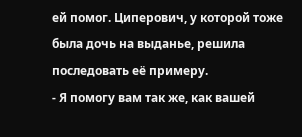ей помог. Циперович, у которой тоже была дочь на выданье, решила
последовать её примеру.
- Я помогу вам так же, как вашей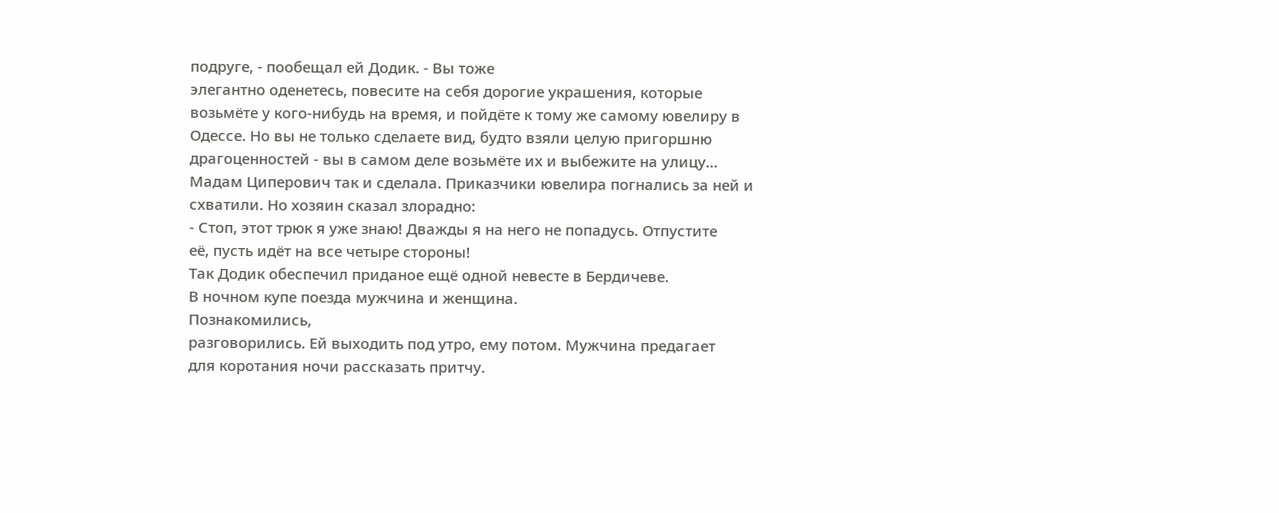подруге, - пообещал ей Додик. - Вы тоже
элегантно оденетесь, повесите на себя дорогие украшения, которые
возьмёте у кого-нибудь на время, и пойдёте к тому же самому ювелиру в
Одессе. Но вы не только сделаете вид, будто взяли целую пригоршню
драгоценностей - вы в самом деле возьмёте их и выбежите на улицу...
Мадам Циперович так и сделала. Приказчики ювелира погнались за ней и
схватили. Но хозяин сказал злорадно:
- Стоп, этот трюк я уже знаю! Дважды я на него не попадусь. Отпустите
её, пусть идёт на все четыре стороны!
Так Додик обеспечил приданое ещё одной невесте в Бердичеве.
В ночном купе поезда мужчина и женщина.
Познакомились,
разговорились. Ей выходить под утро, ему потом. Мужчина предагает
для коротания ночи рассказать притчу.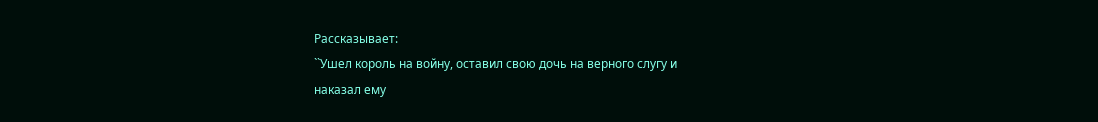Рассказывает:
``Ушел король на войну, оставил свою дочь на верного слугу и
наказал ему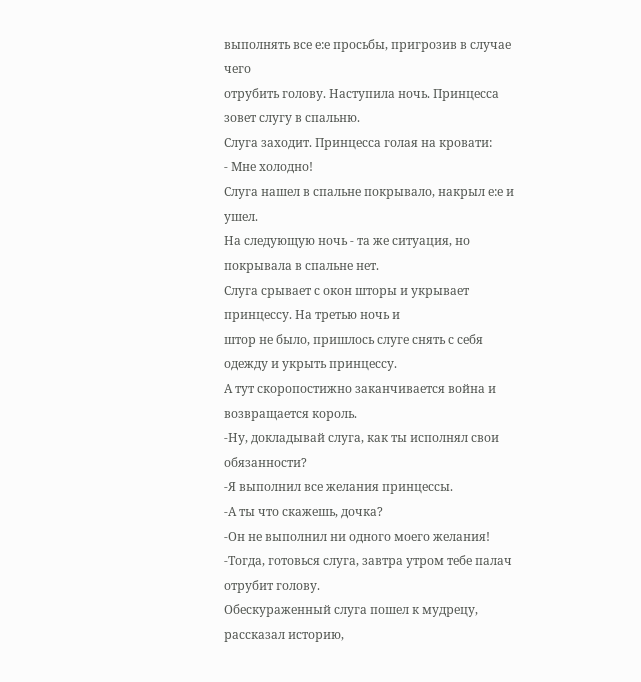выполнять все е:е просьбы, пригрозив в случае чего
отрубить голову. Наступила ночь. Принцесса зовет слугу в спальню.
Слуга заходит. Принцесса голая на кровати:
- Мне холодно!
Слуга нашел в спальне покрывало, накрыл е:е и ушел.
На следующую ночь - та же ситуация, но покрывала в спальне нет.
Слуга срывает с окон шторы и укрывает принцессу. На третью ночь и
штор не было, пришлось слуге снять с себя одежду и укрыть принцессу.
А тут скоропостижно заканчивается война и возвращается король.
-Ну, докладывай слуга, как ты исполнял свои обязанности?
-Я выполнил все желания принцессы.
-А ты что скажешь, дочка?
-Он не выполнил ни одного моего желания!
-Тогда, готовься слуга, завтра утром тебе палач отрубит голову.
Обескураженный слуга пошел к мудрецу, рассказал историю,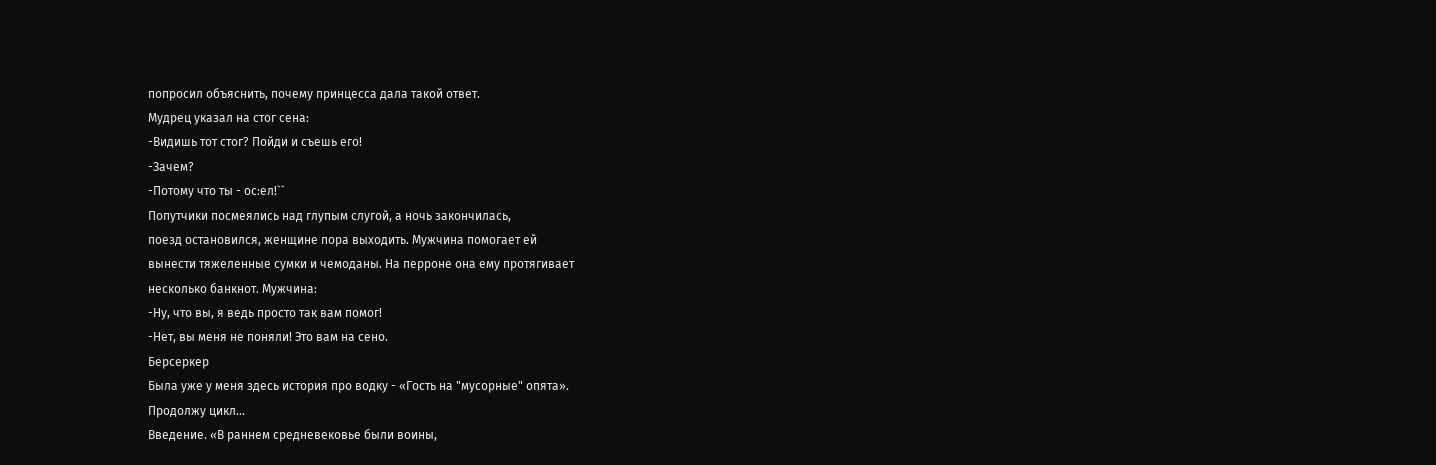попросил объяснить, почему принцесса дала такой ответ.
Мудрец указал на стог сена:
-Видишь тот стог? Пойди и съешь его!
-Зачем?
-Потому что ты - ос:ел!``
Попутчики посмеялись над глупым слугой, а ночь закончилась,
поезд остановился, женщине пора выходить. Мужчина помогает ей
вынести тяжеленные сумки и чемоданы. На перроне она ему протягивает
несколько банкнот. Мужчина:
-Ну, что вы, я ведь просто так вам помог!
-Нет, вы меня не поняли! Это вам на сено.
Берсеркер
Была уже у меня здесь история про водку - «Гость на "мусорные" опята».
Продолжу цикл...
Введение. «В раннем средневековье были воины,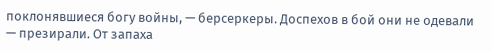поклонявшиеся богу войны, — берсеркеры. Доспехов в бой они не одевали — презирали. От запаха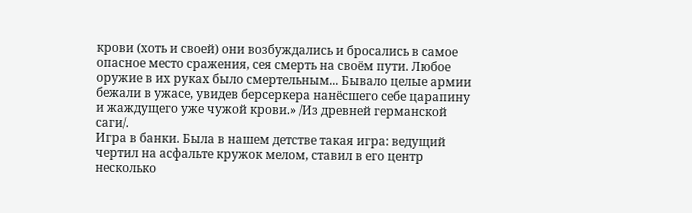крови (хоть и своей) они возбуждались и бросались в самое опасное место сражения, сея смерть на своём пути. Любое оружие в их руках было смертельным... Бывало целые армии бежали в ужасе, увидев берсеркера нанёсшего себе царапину и жаждущего уже чужой крови.» /Из древней германской саги/.
Игра в банки. Была в нашем детстве такая игра: ведущий чертил на асфальте кружок мелом, ставил в его центр несколько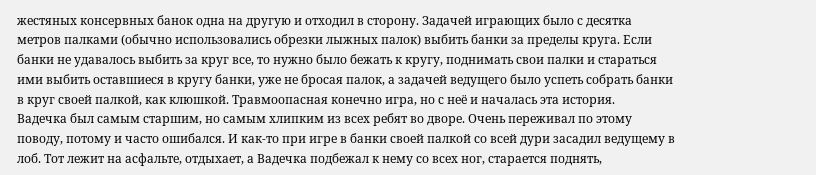жестяных консервных банок одна на другую и отходил в сторону. Задачей играющих было с десятка метров палками (обычно использовались обрезки лыжных палок) выбить банки за пределы круга. Если банки не удавалось выбить за круг все, то нужно было бежать к кругу, поднимать свои палки и стараться ими выбить оставшиеся в кругу банки, уже не бросая палок, а задачей ведущего было успеть собрать банки в круг своей палкой, как клюшкой. Травмоопасная конечно игра, но с неё и началась эта история.
Вадечка был самым старшим, но самым хлипким из всех ребят во дворе. Очень переживал по этому поводу, потому и часто ошибался. И как-то при игре в банки своей палкой со всей дури засадил ведущему в лоб. Тот лежит на асфальте, отдыхает, а Вадечка подбежал к нему со всех ног, старается поднять,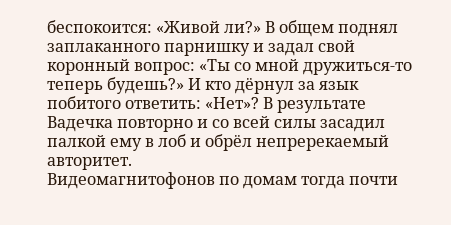беспокоится: «Живой ли?» В общем поднял заплаканного парнишку и задал свой коронный вопрос: «Ты со мной дружиться-то теперь будешь?» И кто дёрнул за язык побитого ответить: «Нет»? В результате Вадечка повторно и со всей силы засадил палкой ему в лоб и обрёл непререкаемый авторитет.
Видеомагнитофонов по домам тогда почти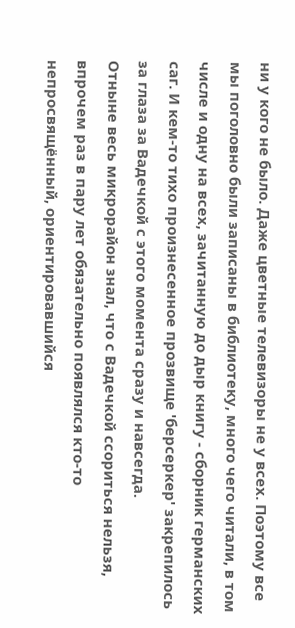ни у кого не было. Даже цветные телевизоры не у всех. Поэтому все мы поголовно были записаны в библиотеку, много чего читали, в том числе и одну на всех, зачитанную до дыр книгу - сборник германских саг. И кем-то тихо произнесенное прозвище 'берсеркер' закрепилось за глаза за Вадечкой с этого момента сразу и навсегда.
Отныне весь микрорайон знал, что с Вадечкой ссориться нельзя, впрочем раз в пару лет обязательно появлялся кто-то непросвящённый, ориентировавшийся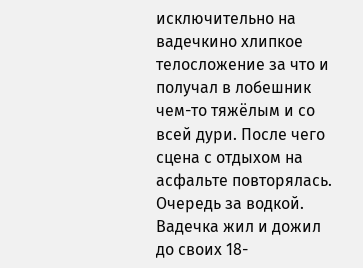исключительно на вадечкино хлипкое телосложение за что и получал в лобешник чем-то тяжёлым и со всей дури. После чего сцена с отдыхом на асфальте повторялась.
Очередь за водкой. Вадечка жил и дожил до своих 18-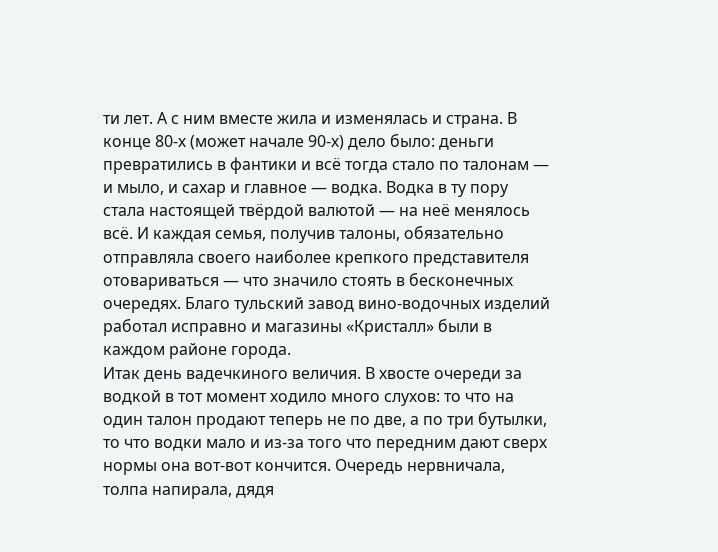ти лет. А с ним вместе жила и изменялась и страна. В конце 80-х (может начале 90-х) дело было: деньги превратились в фантики и всё тогда стало по талонам — и мыло, и сахар и главное — водка. Водка в ту пору стала настоящей твёрдой валютой — на неё менялось всё. И каждая семья, получив талоны, обязательно отправляла своего наиболее крепкого представителя отовариваться — что значило стоять в бесконечных очередях. Благо тульский завод вино-водочных изделий работал исправно и магазины «Кристалл» были в каждом районе города.
Итак день вадечкиного величия. В хвосте очереди за водкой в тот момент ходило много слухов: то что на один талон продают теперь не по две, а по три бутылки, то что водки мало и из-за того что передним дают сверх нормы она вот-вот кончится. Очередь нервничала, толпа напирала, дядя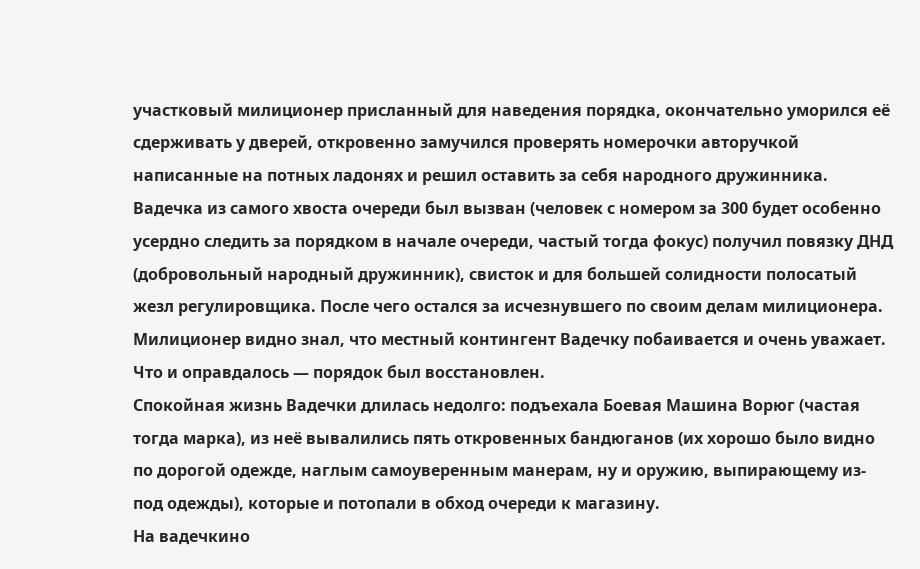участковый милиционер присланный для наведения порядка, окончательно уморился её сдерживать у дверей, откровенно замучился проверять номерочки авторучкой написанные на потных ладонях и решил оставить за себя народного дружинника.
Вадечка из самого хвоста очереди был вызван (человек с номером за 300 будет особенно усердно следить за порядком в начале очереди, частый тогда фокус) получил повязку ДНД (добровольный народный дружинник), свисток и для большей солидности полосатый жезл регулировщика. После чего остался за исчезнувшего по своим делам милиционера. Милиционер видно знал, что местный контингент Вадечку побаивается и очень уважает. Что и оправдалось — порядок был восстановлен.
Спокойная жизнь Вадечки длилась недолго: подъехала Боевая Машина Ворюг (частая тогда марка), из неё вывалились пять откровенных бандюганов (их хорошо было видно по дорогой одежде, наглым самоуверенным манерам, ну и оружию, выпирающему из-под одежды), которые и потопали в обход очереди к магазину.
На вадечкино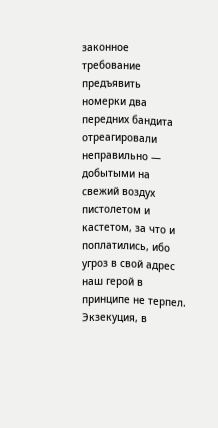законное требование предъявить номерки два передних бандита отреагировали неправильно — добытыми на свежий воздух пистолетом и кастетом, за что и поплатились, ибо угроз в свой адрес наш герой в принципе не терпел. Экзекуция, в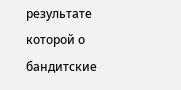результате которой о бандитские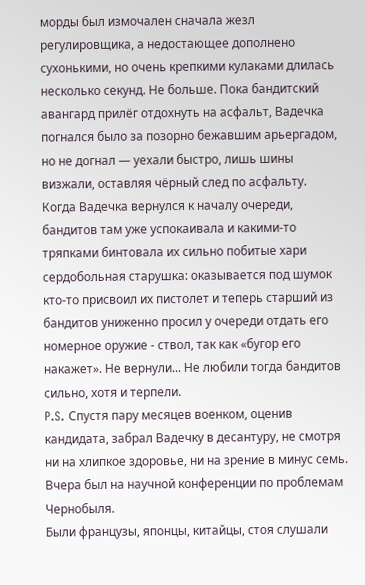морды был измочален сначала жезл регулировщика, а недостающее дополнено сухонькими, но очень крепкими кулаками длилась несколько секунд. Не больше. Пока бандитский авангард прилёг отдохнуть на асфальт, Вадечка погнался было за позорно бежавшим арьергадом, но не догнал — уехали быстро, лишь шины визжали, оставляя чёрный след по асфальту.
Когда Вадечка вернулся к началу очереди, бандитов там уже успокаивала и какими-то тряпками бинтовала их сильно побитые хари сердобольная старушка: оказывается под шумок кто-то присвоил их пистолет и теперь старший из бандитов униженно просил у очереди отдать его номерное оружие - ствол, так как «бугор его накажет». Не вернули... Не любили тогда бандитов сильно, хотя и терпели.
P.S. Спустя пару месяцев военком, оценив кандидата, забрал Вадечку в десантуру, не смотря ни на хлипкое здоровье, ни на зрение в минус семь.
Вчера был на научной конференции по проблемам Чернобыля.
Были французы, японцы, китайцы, стоя слушали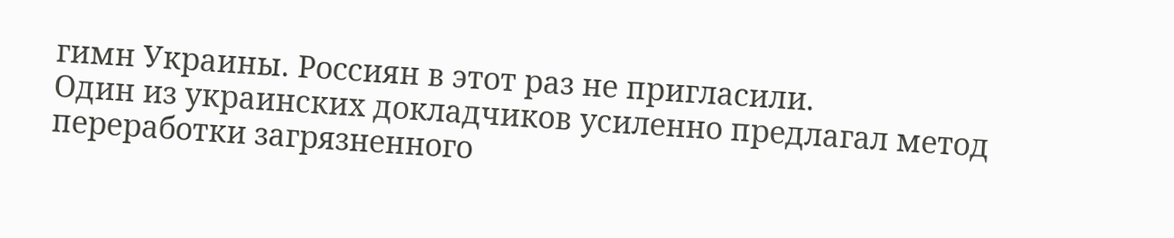гимн Украины. Россиян в этот раз не пригласили.
Один из украинских докладчиков усиленно предлагал метод переработки загрязненного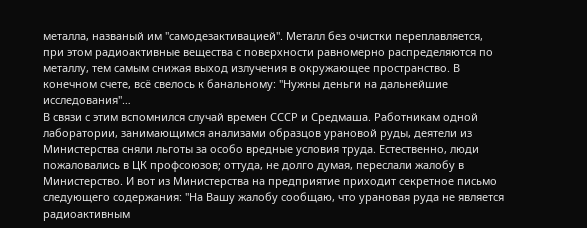металла, названый им "самодезактивацией". Металл без очистки переплавляется, при этом радиоактивные вещества с поверхности равномерно распределяются по металлу, тем самым снижая выход излучения в окружающее пространство. В конечном счете, всё свелось к банальному: "Нужны деньги на дальнейшие исследования"…
В связи с этим вспомнился случай времен СССР и Средмаша. Работникам одной лаборатории, занимающимся анализами образцов урановой руды, деятели из Министерства сняли льготы за особо вредные условия труда. Естественно, люди пожаловались в ЦК профсоюзов; оттуда, не долго думая, переслали жалобу в Министерство. И вот из Министерства на предприятие приходит секретное письмо следующего содержания: "На Вашу жалобу сообщаю, что урановая руда не является радиоактивным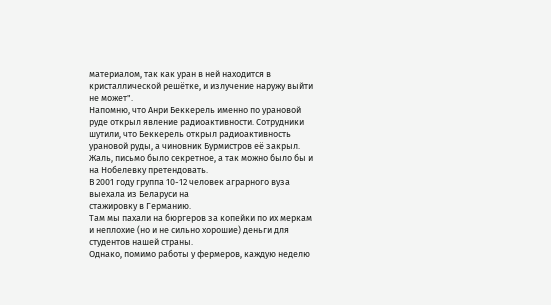материалом, так как уран в ней находится в кристаллической решётке, и излучение наружу выйти не может".
Напомню, что Анри Беккерель именно по урановой руде открыл явление радиоактивности. Сотрудники шутили, что Беккерель открыл радиоактивность урановой руды, а чиновник Бурмистров её закрыл.
Жаль, письмо было секретное, а так можно было бы и на Нобелевку претендовать.
В 2001 году группа 10-12 человек аграрного вуза выехала из Беларуси на
стажировку в Германию.
Там мы пахали на бюргеров за копейки по их меркам
и неплохие (но и не сильно хорошие) деньги для студентов нашей страны.
Однако, помимо работы у фермеров, каждую неделю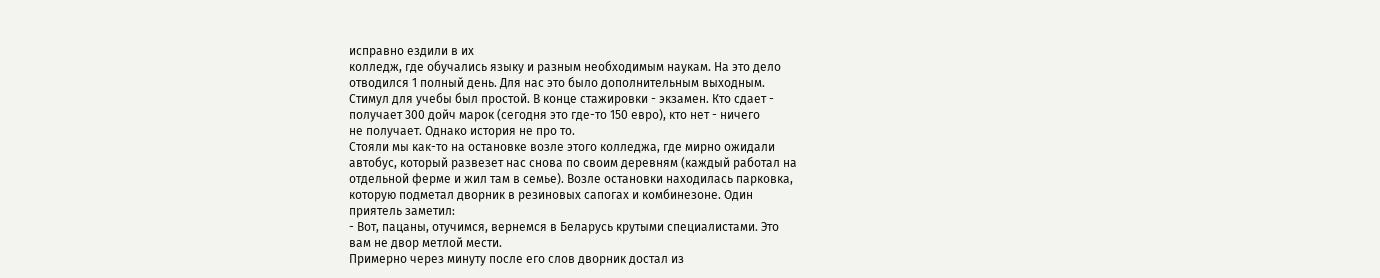исправно ездили в их
колледж, где обучались языку и разным необходимым наукам. На это дело
отводился 1 полный день. Для нас это было дополнительным выходным.
Стимул для учебы был простой. В конце стажировки - экзамен. Кто сдает -
получает 300 дойч марок (сегодня это где-то 150 евро), кто нет - ничего
не получает. Однако история не про то.
Стояли мы как-то на остановке возле этого колледжа, где мирно ожидали
автобус, который развезет нас снова по своим деревням (каждый работал на
отдельной ферме и жил там в семье). Возле остановки находилась парковка,
которую подметал дворник в резиновых сапогах и комбинезоне. Один
приятель заметил:
- Вот, пацаны, отучимся, вернемся в Беларусь крутыми специалистами. Это
вам не двор метлой мести.
Примерно через минуту после его слов дворник достал из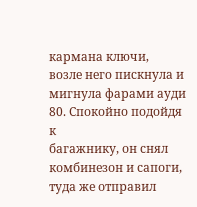кармана ключи,
возле него пискнула и мигнула фарами ауди 80. Спокойно подойдя к
багажнику, он снял комбинезон и сапоги, туда же отправил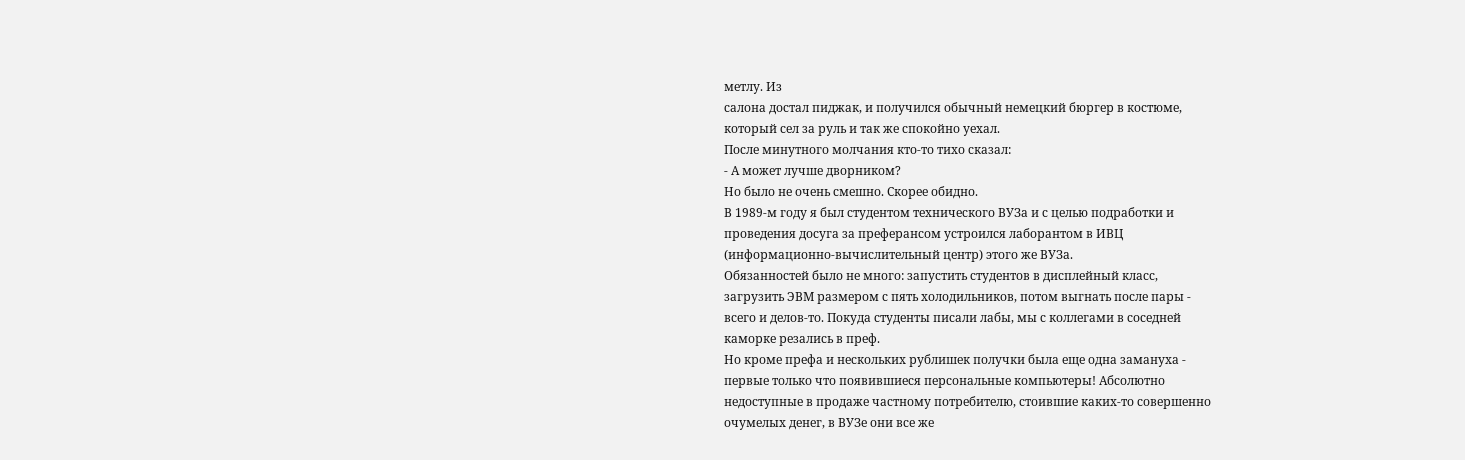метлу. Из
салона достал пиджак, и получился обычный немецкий бюргер в костюме,
который сел за руль и так же спокойно уехал.
После минутного молчания кто-то тихо сказал:
- А может лучше дворником?
Но было не очень смешно. Скорее обидно.
В 1989-м году я был студентом технического ВУЗа и с целью подработки и
проведения досуга за преферансом устроился лаборантом в ИВЦ
(информационно-вычислительный центр) этого же ВУЗа.
Обязанностей было не много: запустить студентов в дисплейный класс,
загрузить ЭВМ размером с пять холодильников, потом выгнать после пары -
всего и делов-то. Покуда студенты писали лабы, мы с коллегами в соседней
каморке резались в преф.
Но кроме префа и нескольких рублишек получки была еще одна замануха -
первые только что появившиеся персональные компьютеры! Абсолютно
недоступные в продаже частному потребителю, стоившие каких-то совершенно
очумелых денег, в ВУЗе они все же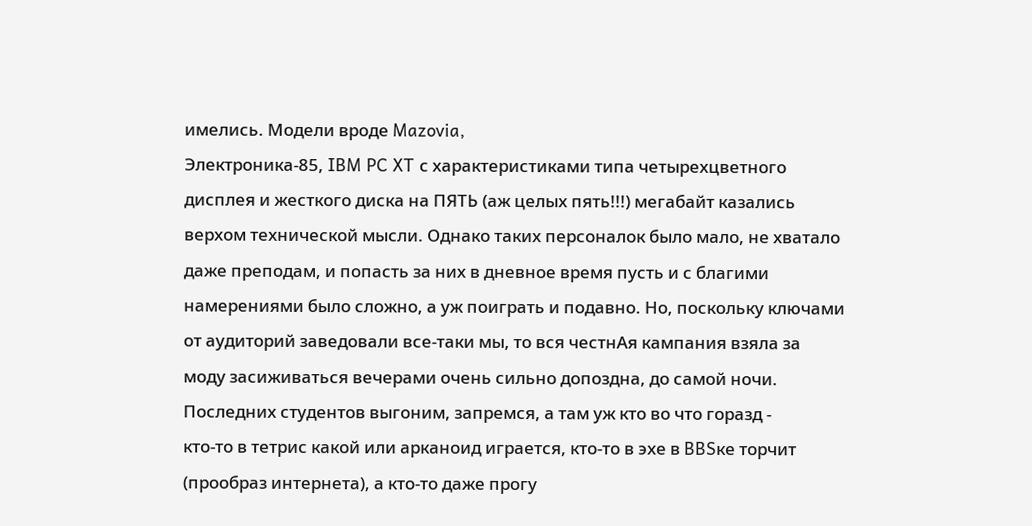имелись. Модели вроде Mazovia,
Электроника-85, IBM PC XT с характеристиками типа четырехцветного
дисплея и жесткого диска на ПЯТЬ (аж целых пять!!!) мегабайт казались
верхом технической мысли. Однако таких персоналок было мало, не хватало
даже преподам, и попасть за них в дневное время пусть и с благими
намерениями было сложно, а уж поиграть и подавно. Но, поскольку ключами
от аудиторий заведовали все-таки мы, то вся честнАя кампания взяла за
моду засиживаться вечерами очень сильно допоздна, до самой ночи.
Последних студентов выгоним, запремся, а там уж кто во что горазд -
кто-то в тетрис какой или арканоид играется, кто-то в эхе в BBSке торчит
(прообраз интернета), а кто-то даже прогу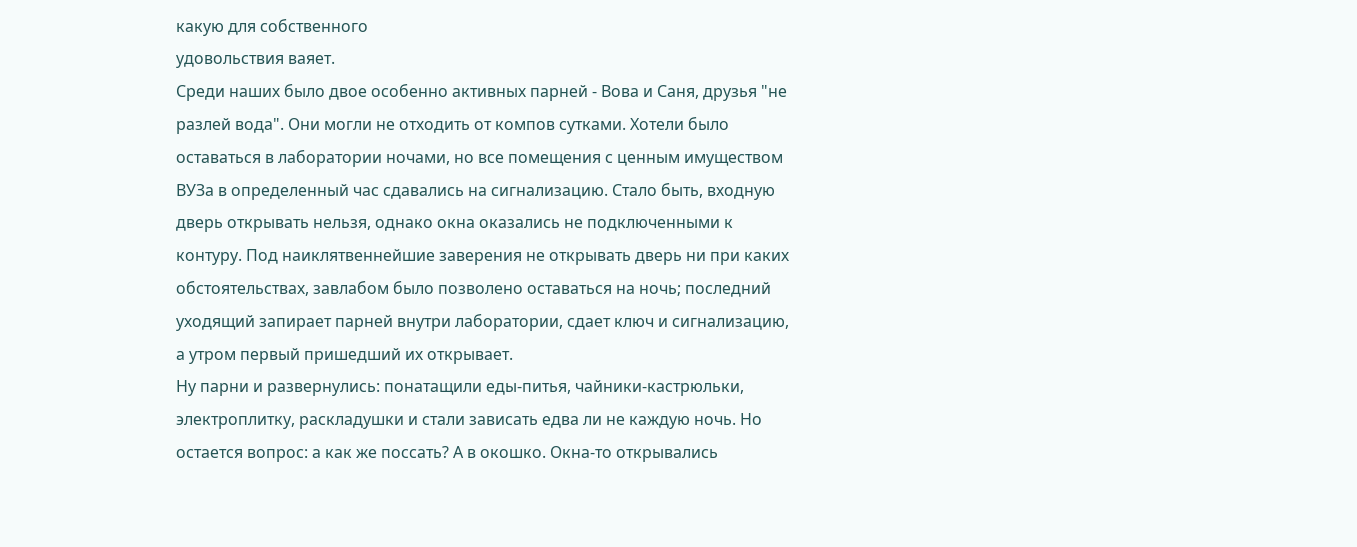какую для собственного
удовольствия ваяет.
Среди наших было двое особенно активных парней - Вова и Саня, друзья "не
разлей вода". Они могли не отходить от компов сутками. Хотели было
оставаться в лаборатории ночами, но все помещения с ценным имуществом
ВУЗа в определенный час сдавались на сигнализацию. Стало быть, входную
дверь открывать нельзя, однако окна оказались не подключенными к
контуру. Под наиклятвеннейшие заверения не открывать дверь ни при каких
обстоятельствах, завлабом было позволено оставаться на ночь; последний
уходящий запирает парней внутри лаборатории, сдает ключ и сигнализацию,
а утром первый пришедший их открывает.
Ну парни и развернулись: понатащили еды-питья, чайники-кастрюльки,
электроплитку, раскладушки и стали зависать едва ли не каждую ночь. Но
остается вопрос: а как же поссать? А в окошко. Окна-то открывались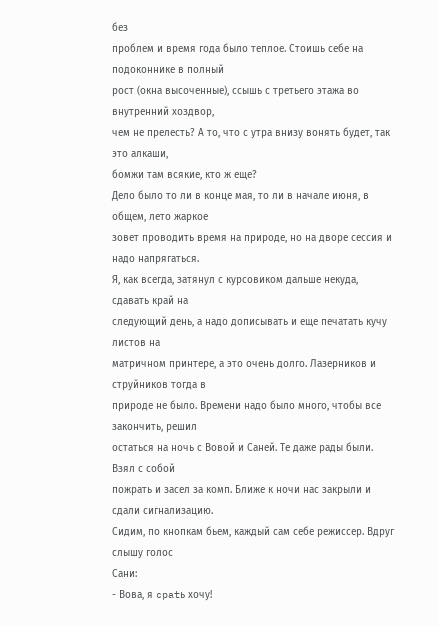без
проблем и время года было теплое. Стоишь себе на подоконнике в полный
рост (окна высоченные), ссышь с третьего этажа во внутренний хоздвор,
чем не прелесть? А то, что с утра внизу вонять будет, так это алкаши,
бомжи там всякие, кто ж еще?
Дело было то ли в конце мая, то ли в начале июня, в общем, лето жаркое
зовет проводить время на природе, но на дворе сессия и надо напрягаться.
Я, как всегда, затянул с курсовиком дальше некуда, сдавать край на
следующий день, а надо дописывать и еще печатать кучу листов на
матричном принтере, а это очень долго. Лазерников и струйников тогда в
природе не было. Времени надо было много, чтобы все закончить, решил
остаться на ночь с Вовой и Саней. Те даже рады были. Взял с собой
пожрать и засел за комп. Ближе к ночи нас закрыли и сдали сигнализацию.
Сидим, по кнопкам бьем, каждый сам себе режиссер. Вдруг слышу голос
Сани:
- Вова, я cpatь хочу!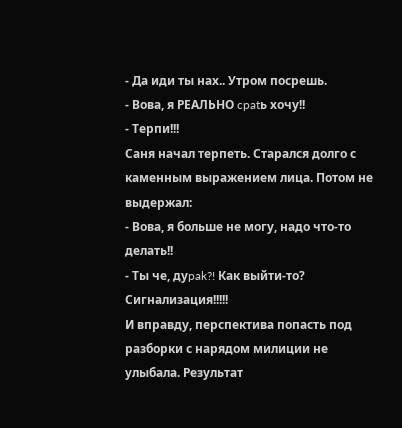- Да иди ты нах.. Утром посрешь.
- Вова, я РЕАЛЬНО cpatь хочу!!
- Терпи!!!
Саня начал терпеть. Старался долго с каменным выражением лица. Потом не
выдержал:
- Вова, я больше не могу, надо что-то делать!!
- Ты че, дуpak?! Как выйти-то? Сигнализация!!!!!
И вправду, перспектива попасть под разборки с нарядом милиции не
улыбала. Результат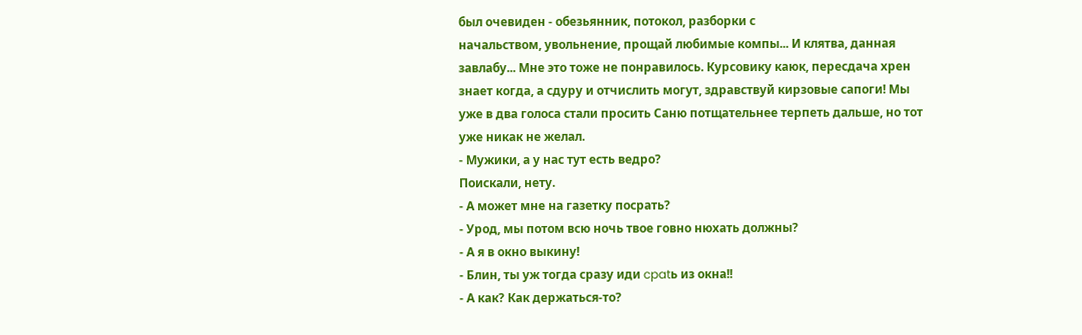был очевиден - обезьянник, потокол, разборки с
начальством, увольнение, прощай любимые компы... И клятва, данная
завлабу... Мне это тоже не понравилось. Курсовику каюк, пересдача хрен
знает когда, а сдуру и отчислить могут, здравствуй кирзовые сапоги! Мы
уже в два голоса стали просить Саню потщательнее терпеть дальше, но тот
уже никак не желал.
- Мужики, а у нас тут есть ведро?
Поискали, нету.
- А может мне на газетку посрать?
- Урод, мы потом всю ночь твое говно нюхать должны?
- А я в окно выкину!
- Блин, ты уж тогда сразу иди cpatь из окна!!
- А как? Как держаться-то?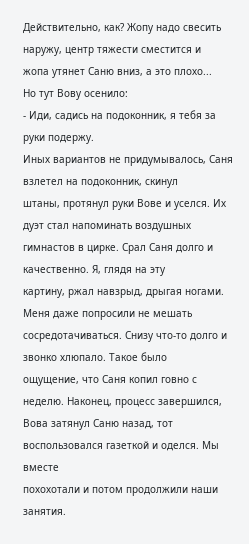Действительно, как? Жопу надо свесить наружу, центр тяжести сместится и
жопа утянет Саню вниз, а это плохо...
Но тут Вову осенило:
- Иди, садись на подоконник, я тебя за руки подержу.
Иных вариантов не придумывалось, Саня взлетел на подоконник, скинул
штаны, протянул руки Вове и уселся. Их дуэт стал напоминать воздушных
гимнастов в цирке. Срал Саня долго и качественно. Я, глядя на эту
картину, ржал навзрыд, дрыгая ногами. Меня даже попросили не мешать
сосредотачиваться. Снизу что-то долго и звонко хлюпало. Такое было
ощущение, что Саня копил говно с неделю. Наконец, процесс завершился,
Вова затянул Саню назад, тот воспользовался газеткой и оделся. Мы вместе
похохотали и потом продолжили наши занятия.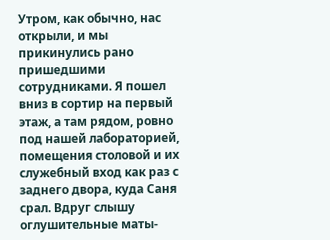Утром, как обычно, нас открыли, и мы прикинулись рано пришедшими
сотрудниками. Я пошел вниз в сортир на первый этаж, а там рядом, ровно
под нашей лабораторией, помещения столовой и их служебный вход как раз с
заднего двора, куда Саня срал. Вдруг слышу оглушительные маты-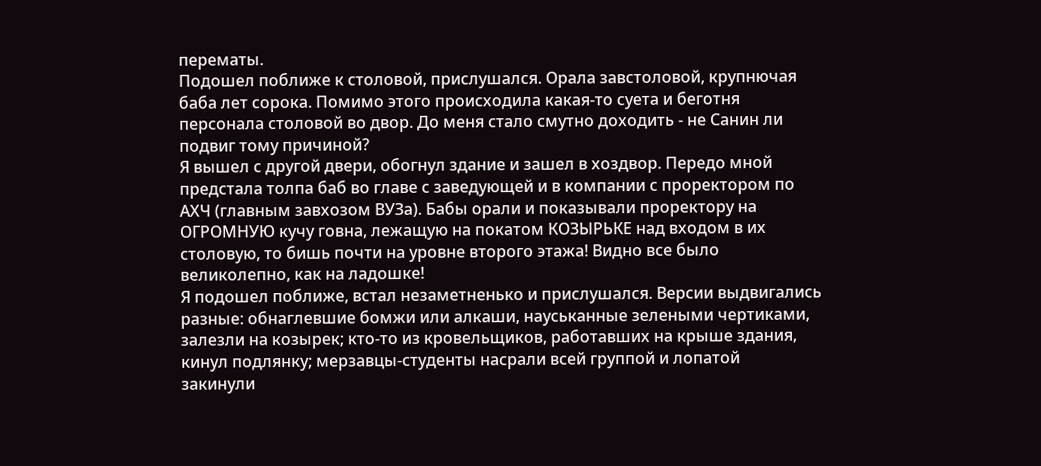перематы.
Подошел поближе к столовой, прислушался. Орала завстоловой, крупнючая
баба лет сорока. Помимо этого происходила какая-то суета и беготня
персонала столовой во двор. До меня стало смутно доходить - не Санин ли
подвиг тому причиной?
Я вышел с другой двери, обогнул здание и зашел в хоздвор. Передо мной
предстала толпа баб во главе с заведующей и в компании с проректором по
АХЧ (главным завхозом ВУЗа). Бабы орали и показывали проректору на
ОГРОМНУЮ кучу говна, лежащую на покатом КОЗЫРЬКЕ над входом в их
столовую, то бишь почти на уровне второго этажа! Видно все было
великолепно, как на ладошке!
Я подошел поближе, встал незаметненько и прислушался. Версии выдвигались
разные: обнаглевшие бомжи или алкаши, науськанные зелеными чертиками,
залезли на козырек; кто-то из кровельщиков, работавших на крыше здания,
кинул подлянку; мерзавцы-студенты насрали всей группой и лопатой
закинули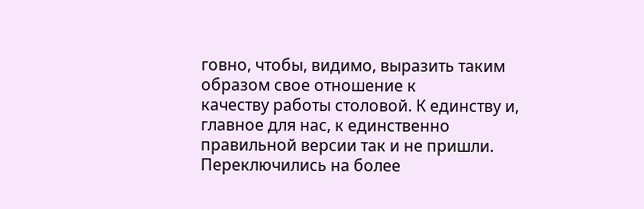говно, чтобы, видимо, выразить таким образом свое отношение к
качеству работы столовой. К единству и, главное для нас, к единственно
правильной версии так и не пришли. Переключились на более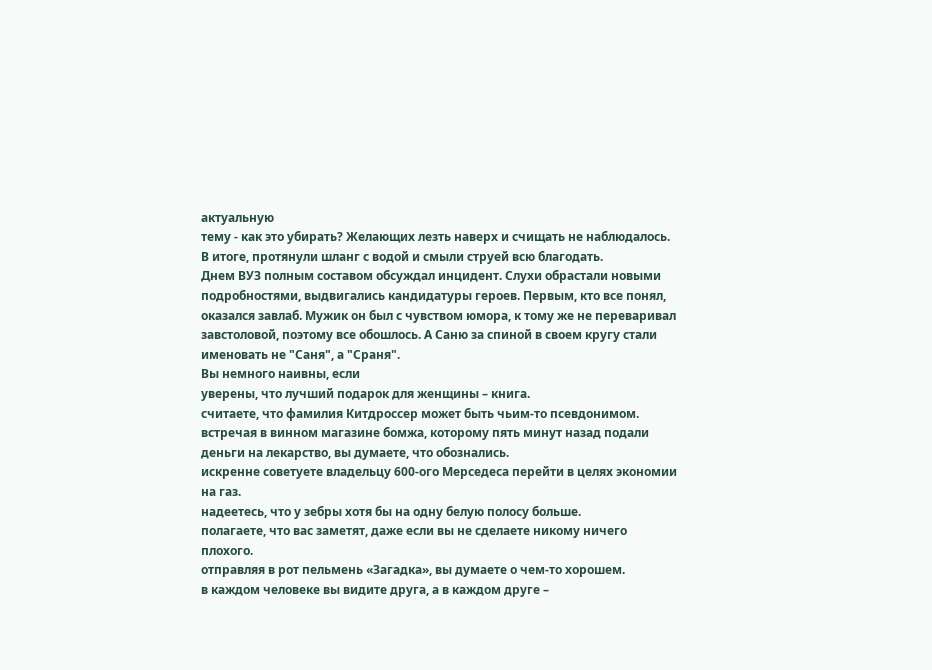актуальную
тему - как это убирать? Желающих лезть наверх и счищать не наблюдалось.
В итоге, протянули шланг с водой и смыли струей всю благодать.
Днем ВУЗ полным составом обсуждал инцидент. Слухи обрастали новыми
подробностями, выдвигались кандидатуры героев. Первым, кто все понял,
оказался завлаб. Мужик он был с чувством юмора, к тому же не переваривал
завстоловой, поэтому все обошлось. А Саню за спиной в своем кругу стали
именовать не "Саня", а "Сраня".
Вы немного наивны, если
уверены, что лучший подарок для женщины – книга.
считаете, что фамилия Китдроссер может быть чьим-то псевдонимом.
встречая в винном магазине бомжа, которому пять минут назад подали
деньги на лекарство, вы думаете, что обознались.
искренне советуете владельцу 600-ого Мерседеса перейти в целях экономии
на газ.
надеетесь, что у зебры хотя бы на одну белую полосу больше.
полагаете, что вас заметят, даже если вы не сделаете никому ничего
плохого.
отправляя в рот пельмень «Загадка», вы думаете о чем-то хорошем.
в каждом человеке вы видите друга, а в каждом друге –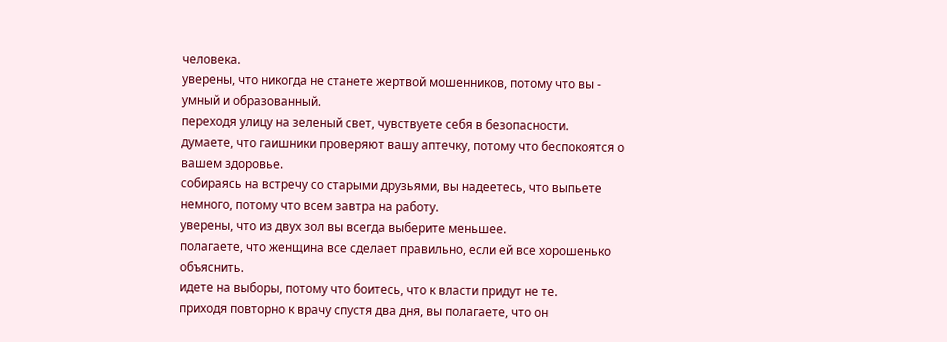человека.
уверены, что никогда не станете жертвой мошенников, потому что вы -
умный и образованный.
переходя улицу на зеленый свет, чувствуете себя в безопасности.
думаете, что гаишники проверяют вашу аптечку, потому что беспокоятся о
вашем здоровье.
собираясь на встречу со старыми друзьями, вы надеетесь, что выпьете
немного, потому что всем завтра на работу.
уверены, что из двух зол вы всегда выберите меньшее.
полагаете, что женщина все сделает правильно, если ей все хорошенько
объяснить.
идете на выборы, потому что боитесь, что к власти придут не те.
приходя повторно к врачу спустя два дня, вы полагаете, что он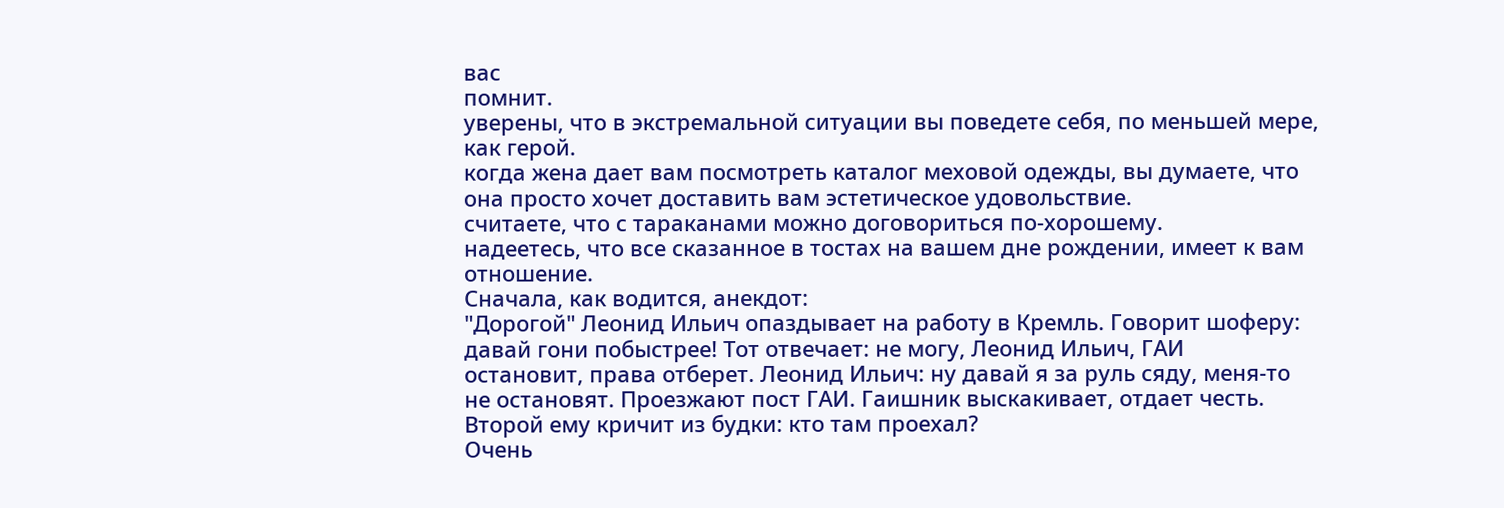вас
помнит.
уверены, что в экстремальной ситуации вы поведете себя, по меньшей мере,
как герой.
когда жена дает вам посмотреть каталог меховой одежды, вы думаете, что
она просто хочет доставить вам эстетическое удовольствие.
считаете, что с тараканами можно договориться по-хорошему.
надеетесь, что все сказанное в тостах на вашем дне рождении, имеет к вам
отношение.
Сначала, как водится, анекдот:
"Дорогой" Леонид Ильич опаздывает на работу в Кремль. Говорит шоферу:
давай гони побыстрее! Тот отвечает: не могу, Леонид Ильич, ГАИ
остановит, права отберет. Леонид Ильич: ну давай я за руль сяду, меня-то
не остановят. Проезжают пост ГАИ. Гаишник выскакивает, отдает честь.
Второй ему кричит из будки: кто там проехал?
Очень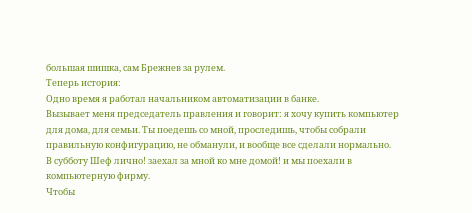большая шишка, сам Брежнев за рулем.
Теперь история:
Одно время я работал начальником автоматизации в банке.
Вызывает меня председатель правления и говорит: я хочу купить компьютер
для дома, для семьи. Ты поедешь со мной, проследишь, чтобы собрали
правильную конфигурацию, не обманули, и вообще все сделали нормально.
В субботу Шеф лично! заехал за мной ко мне домой! и мы поехали в
компьютерную фирму.
Чтобы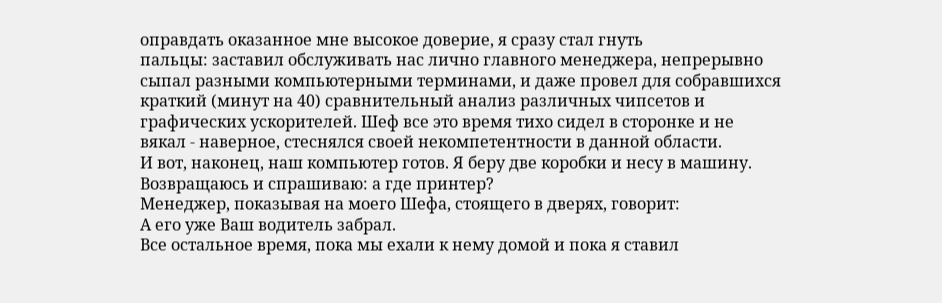оправдать оказанное мне высокое доверие, я сразу стал гнуть
пальцы: заставил обслуживать нас лично главного менеджера, непрерывно
сыпал разными компьютерными терминами, и даже провел для собравшихся
краткий (минут на 40) сравнительный анализ различных чипсетов и
графических ускорителей. Шеф все это время тихо сидел в сторонке и не
вякал - наверное, стеснялся своей некомпетентности в данной области.
И вот, наконец, наш компьютер готов. Я беру две коробки и несу в машину.
Возвращаюсь и спрашиваю: а где принтер?
Менеджер, показывая на моего Шефа, стоящего в дверях, говорит:
А его уже Ваш водитель забрал.
Все остальное время, пока мы ехали к нему домой и пока я ставил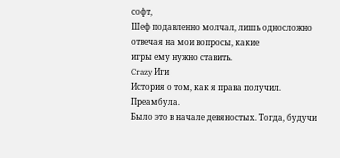софт,
Шеф подавленно молчал, лишь односложно отвечая на мои вопросы, какие
игры ему нужно ставить.
Crazy Иги
История о том, как я права получил.
Преамбула.
Было это в начале девяностых. Тогда, будучи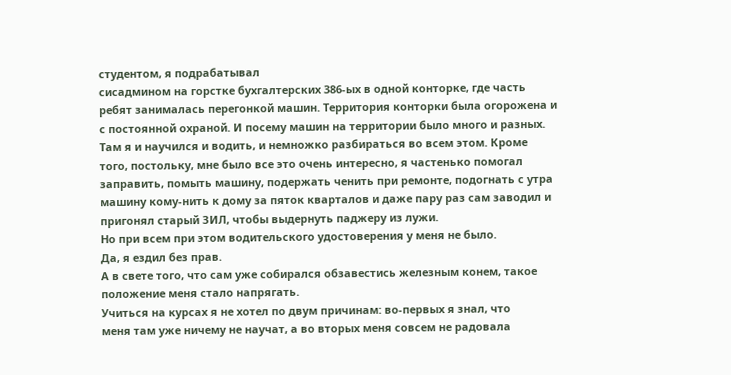студентом, я подрабатывал
сисадмином на горстке бухгалтерских 386-ых в одной конторке, где часть
ребят занималась перегонкой машин. Территория конторки была огорожена и
с постоянной охраной. И посему машин на территории было много и разных.
Там я и научился и водить, и немножко разбираться во всем этом. Кроме
того, постольку, мне было все это очень интересно, я частенько помогал
заправить, помыть машину, подержать ченить при ремонте, подогнать с утра
машину кому-нить к дому за пяток кварталов и даже пару раз сам заводил и
пригонял старый ЗИЛ, чтобы выдернуть паджеру из лужи.
Но при всем при этом водительского удостоверения у меня не было.
Да, я ездил без прав.
А в свете того, что сам уже собирался обзавестись железным конем, такое
положение меня стало напрягать.
Учиться на курсах я не хотел по двум причинам: во-первых я знал, что
меня там уже ничему не научат, а во вторых меня совсем не радовала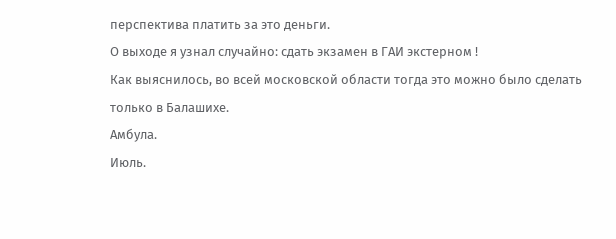перспектива платить за это деньги.
О выходе я узнал случайно: сдать экзамен в ГАИ экстерном !
Как выяснилось, во всей московской области тогда это можно было сделать
только в Балашихе.
Амбула.
Июль.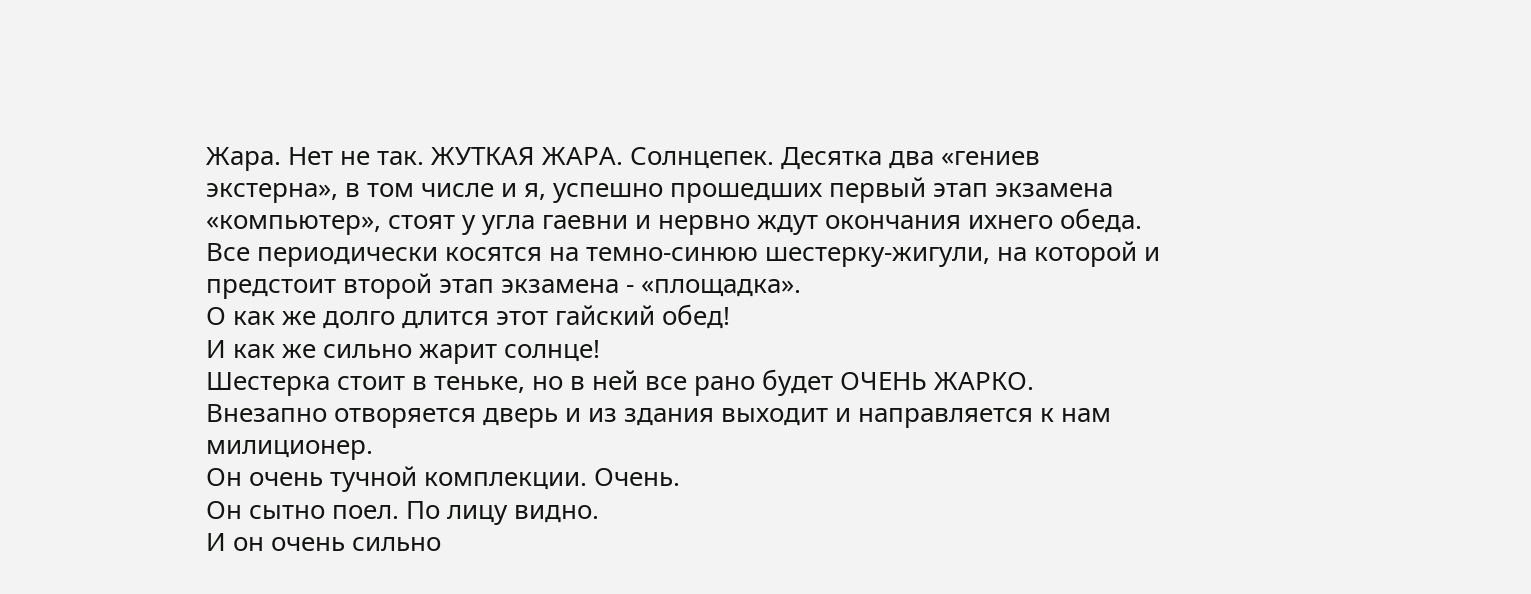Жара. Нет не так. ЖУТКАЯ ЖАРА. Солнцепек. Десятка два «гениев
экстерна», в том числе и я, успешно прошедших первый этап экзамена
«компьютер», стоят у угла гаевни и нервно ждут окончания ихнего обеда.
Все периодически косятся на темно-синюю шестерку-жигули, на которой и
предстоит второй этап экзамена - «площадка».
О как же долго длится этот гайский обед!
И как же сильно жарит солнце!
Шестерка стоит в теньке, но в ней все рано будет ОЧЕНЬ ЖАРКО.
Внезапно отворяется дверь и из здания выходит и направляется к нам
милиционер.
Он очень тучной комплекции. Очень.
Он сытно поел. По лицу видно.
И он очень сильно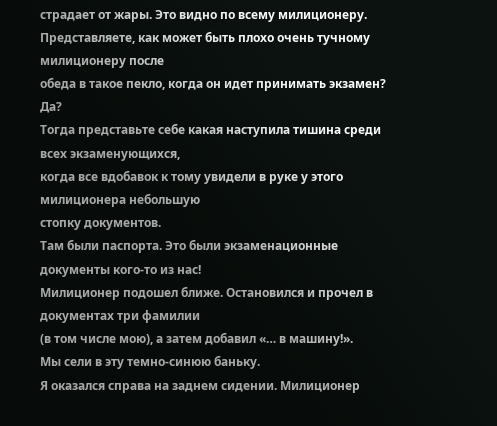страдает от жары. Это видно по всему милиционеру.
Представляете, как может быть плохо очень тучному милиционеру после
обеда в такое пекло, когда он идет принимать экзамен?
Да?
Тогда представьте себе какая наступила тишина среди всех экзаменующихся,
когда все вдобавок к тому увидели в руке у этого милиционера небольшую
стопку документов.
Там были паспорта. Это были экзаменационные документы кого-то из нас!
Милиционер подошел ближе. Остановился и прочел в документах три фамилии
(в том числе мою), а затем добавил «… в машину!».
Мы сели в эту темно-синюю баньку.
Я оказался справа на заднем сидении. Милиционер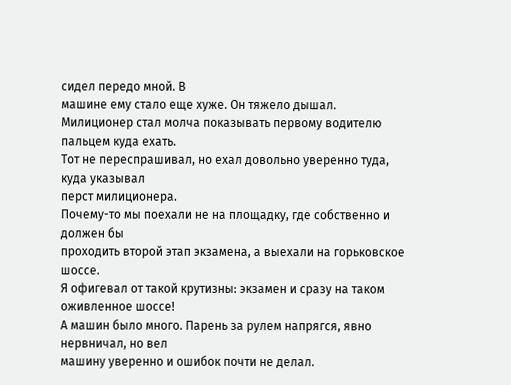сидел передо мной. В
машине ему стало еще хуже. Он тяжело дышал.
Милиционер стал молча показывать первому водителю пальцем куда ехать.
Тот не переспрашивал, но ехал довольно уверенно туда, куда указывал
перст милиционера.
Почему-то мы поехали не на площадку, где собственно и должен бы
проходить второй этап экзамена, а выехали на горьковское шоссе.
Я офигевал от такой крутизны: экзамен и сразу на таком оживленное шоссе!
А машин было много. Парень за рулем напрягся, явно нервничал, но вел
машину уверенно и ошибок почти не делал.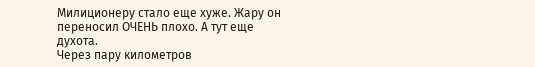Милиционеру стало еще хуже. Жару он переносил ОЧЕНЬ плохо. А тут еще
духота.
Через пару километров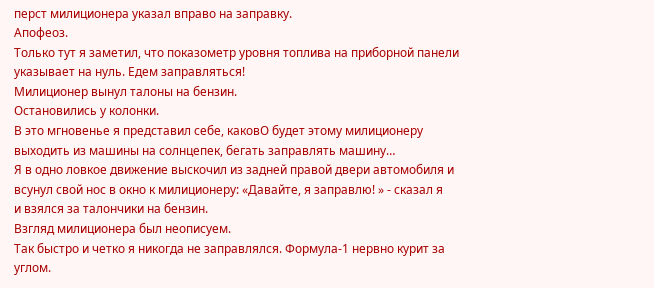перст милиционера указал вправо на заправку.
Апофеоз.
Только тут я заметил, что показометр уровня топлива на приборной панели
указывает на нуль. Едем заправляться!
Милиционер вынул талоны на бензин.
Остановились у колонки.
В это мгновенье я представил себе, каковО будет этому милиционеру
выходить из машины на солнцепек, бегать заправлять машину…
Я в одно ловкое движение выскочил из задней правой двери автомобиля и
всунул свой нос в окно к милиционеру: «Давайте, я заправлю! » - сказал я
и взялся за талончики на бензин.
Взгляд милиционера был неописуем.
Так быстро и четко я никогда не заправлялся. Формула-1 нервно курит за
углом.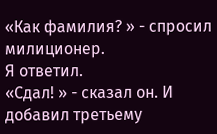«Как фамилия? » - спросил милиционер.
Я ответил.
«Сдал! » - сказал он. И добавил третьему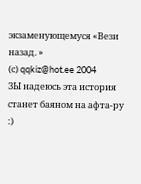экзаменующемуся «Вези назад. »
(с) qqkiz@hot.ee 2004
ЗЫ надеюсь эта история станет баяном на афта-ру :)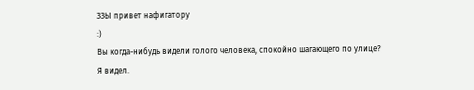ЗЗЫ привет нафигатору
:)
Вы когда-нибудь видели голого человека, спокойно шагающего по улице?
Я видел.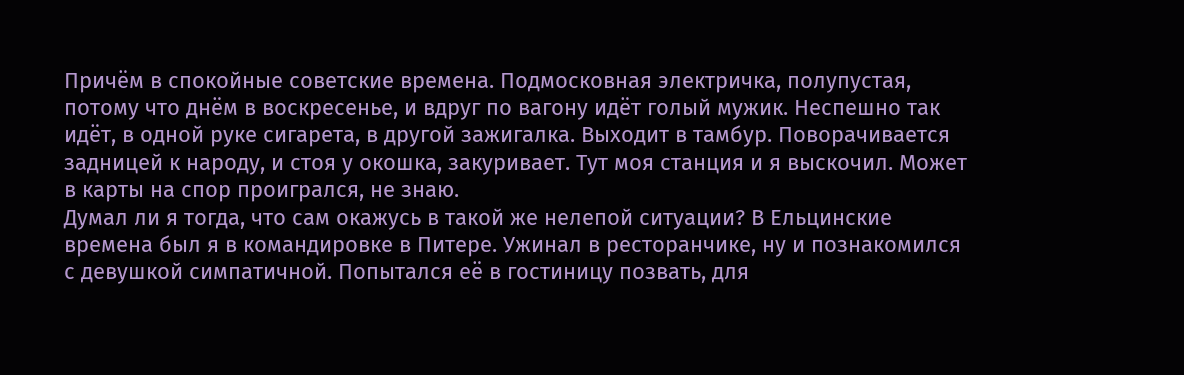Причём в спокойные советские времена. Подмосковная электричка, полупустая, потому что днём в воскресенье, и вдруг по вагону идёт голый мужик. Неспешно так идёт, в одной руке сигарета, в другой зажигалка. Выходит в тамбур. Поворачивается задницей к народу, и стоя у окошка, закуривает. Тут моя станция и я выскочил. Может в карты на спор проигрался, не знаю.
Думал ли я тогда, что сам окажусь в такой же нелепой ситуации? В Ельцинские времена был я в командировке в Питере. Ужинал в ресторанчике, ну и познакомился с девушкой симпатичной. Попытался её в гостиницу позвать, для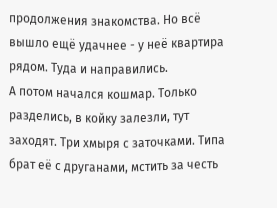продолжения знакомства. Но всё вышло ещё удачнее - у неё квартира рядом. Туда и направились.
А потом начался кошмар. Только разделись, в койку залезли, тут заходят. Три хмыря с заточками. Типа брат её с друганами, мстить за честь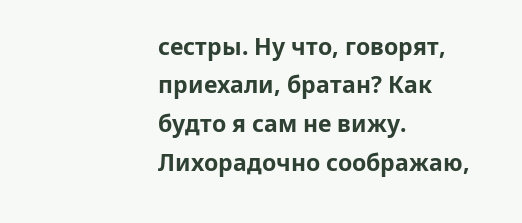сестры. Ну что, говорят, приехали, братан? Как будто я сам не вижу.
Лихорадочно соображаю,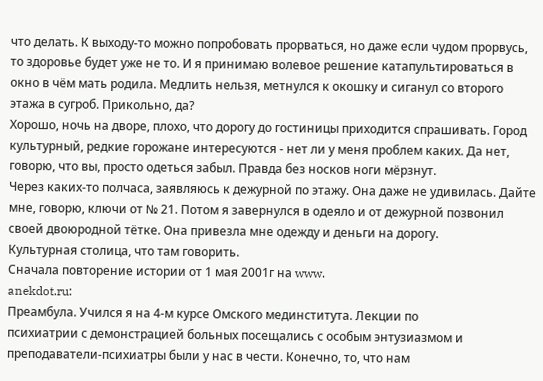что делать. К выходу-то можно попробовать прорваться, но даже если чудом прорвусь, то здоровье будет уже не то. И я принимаю волевое решение катапультироваться в окно в чём мать родила. Медлить нельзя, метнулся к окошку и сиганул со второго этажа в сугроб. Прикольно, да?
Хорошо, ночь на дворе, плохо, что дорогу до гостиницы приходится спрашивать. Город культурный, редкие горожане интересуются - нет ли у меня проблем каких. Да нет, говорю, что вы, просто одеться забыл. Правда без носков ноги мёрзнут.
Через каких-то полчаса, заявляюсь к дежурной по этажу. Она даже не удивилась. Дайте мне, говорю, ключи от № 21. Потом я завернулся в одеяло и от дежурной позвонил своей двоюродной тётке. Она привезла мне одежду и деньги на дорогу.
Культурная столица, что там говорить.
Сначала повторение истории от 1 мая 2001г на www.
anekdot.ru:
Преамбула. Учился я на 4-м курсе Омского мединститута. Лекции по
психиатрии с демонстрацией больных посещались с особым энтузиазмом и
преподаватели-психиатры были у нас в чести. Конечно, то, что нам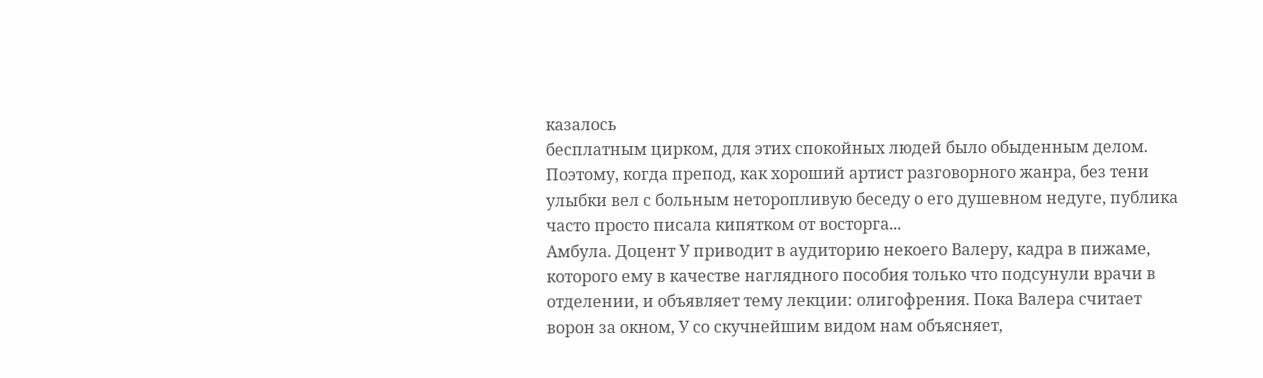казалось
бесплатным цирком, для этих спокойных людей было обыденным делом.
Поэтому, когда препод, как хороший артист разговорного жанра, без тени
улыбки вел с больным неторопливую беседу о его душевном недуге, публика
часто просто писала кипятком от восторга...
Амбула. Доцент У приводит в аудиторию некоего Валеру, кадра в пижаме,
которого ему в качестве наглядного пособия только что подсунули врачи в
отделении, и объявляет тему лекции: олигофрения. Пока Валера считает
ворон за окном, У со скучнейшим видом нам объясняет,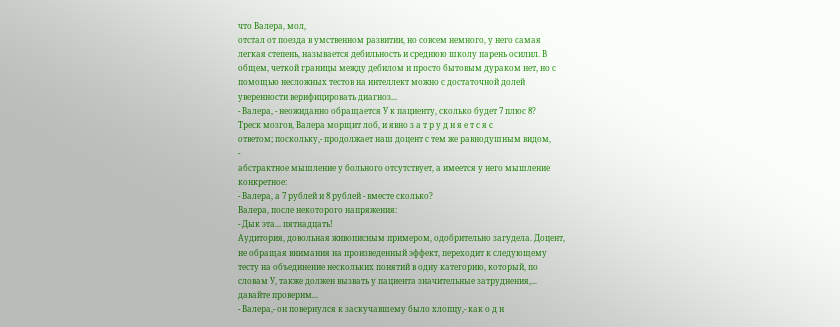что Валера, мол,
отстал от поезда в умственном развитии, но совсем немного, у него самая
легкая степень, называется дебильность и среднюю школу парень осилил. В
общем, четкой границы между дебилом и просто бытовым дураком нет, но с
помощью несложных тестов на интеллект можно с достаточной долей
уверенности верифицировать диагноз...
- Валера, - неожиданно обращается У к пациенту, сколько будет 7 плюс 8?
Треск мозгов, Валера морщит лоб, и явно з а т р у д н я е т с я с
ответом; поскольку,- продолжает наш доцент с тем же равнодушным видом,
-
абстрактное мышление у больного отсутствует, а имеется у него мышление
конкретное:
- Валера, а 7 рублей и 8 рублей - вместе сколько?
Валера, после некоторого напряжения:
- Дык эта... пятнадцать!
Аудитория, довольная живописным примером, одобрительно загудела. Доцент,
не обращая внимания на произведенный эффект, переходит к следующему
тесту на объединение нескольких понятий в одну категорию, который, по
словам У, также должен вызвать у пациента значительные затруднения,...
давайте проверим...
- Валера,- он повернулся к заскучавшему было хлопцу,- как о д н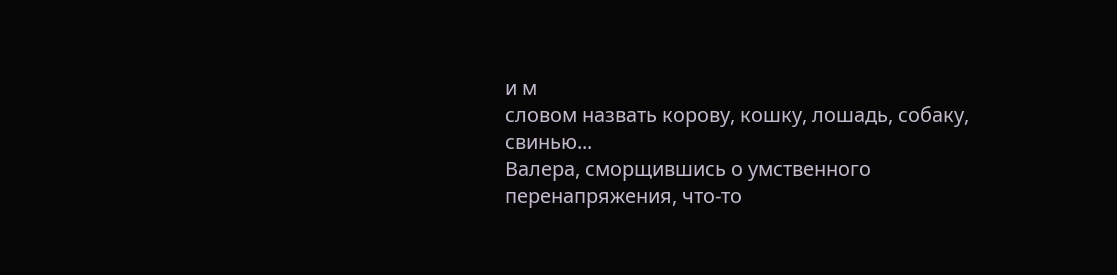и м
словом назвать корову, кошку, лошадь, собаку, свинью...
Валера, сморщившись о умственного перенапряжения, что-то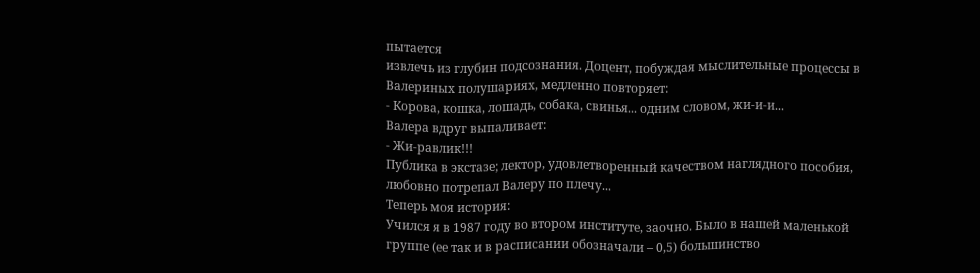пытается
извлечь из глубин подсознания. Доцент, побуждая мыслительные процессы в
Валериных полушариях, медленно повторяет:
- Корова, кошка, лошадь, собака, свинья... одним словом, жи-и-и...
Валера вдруг выпаливает:
- Жи-равлик!!!
Публика в экстазе; лектор, удовлетворенный качеством наглядного пособия,
любовно потрепал Валеру по плечу...
Теперь моя история:
Учился я в 1987 году во втором институте, заочно. Было в нашей маленькой
группе (ее так и в расписании обозначали – 0,5) большинство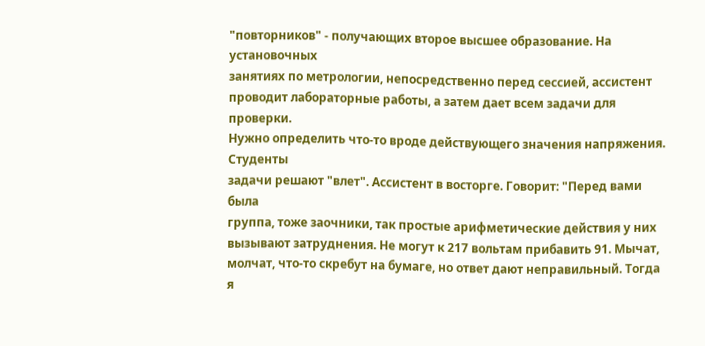"повторников" - получающих второе высшее образование. На установочных
занятиях по метрологии, непосредственно перед сессией, ассистент
проводит лабораторные работы, а затем дает всем задачи для проверки.
Нужно определить что-то вроде действующего значения напряжения. Студенты
задачи решают "влет". Ассистент в восторге. Говорит: "Перед вами была
группа, тоже заочники, так простые арифметические действия у них
вызывают затруднения. Не могут к 217 вольтам прибавить 91. Мычат,
молчат, что-то скребут на бумаге, но ответ дают неправильный. Тогда я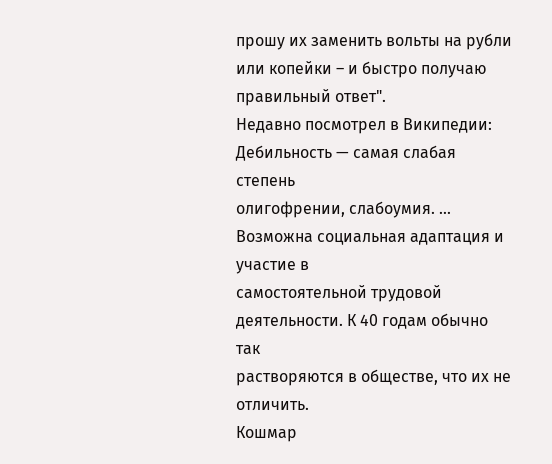прошу их заменить вольты на рубли или копейки – и быстро получаю
правильный ответ".
Недавно посмотрел в Википедии: Дебильность — самая слабая степень
олигофрении, слабоумия. ... Возможна социальная адаптация и участие в
самостоятельной трудовой деятельности. К 40 годам обычно так
растворяются в обществе, что их не отличить.
Кошмар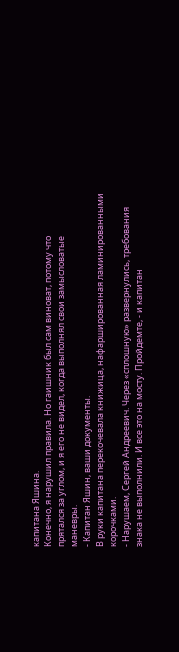капитана Яшина.
Конечно, я нарушил правила. Но гаишник был сам виноват, потому что
прятался за углом, и я его не видел, когда выполнял свои замысловатые
маневры.
- Капитан Яшин, ваши документы.
В руки капитана перекочевала книжица, нафаршированная ламинированными
корочками.
- Нарушаем, Сергей Андреевич. Через «сплошную» развернулись, требования
знака не выполнили. И все это на мосту. Пройдемте, - и капитан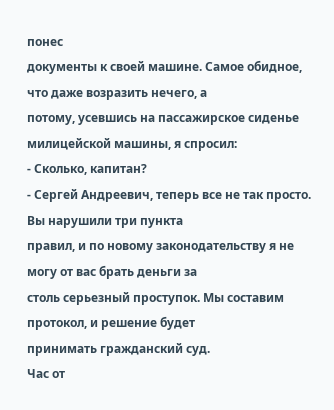понес
документы к своей машине. Самое обидное, что даже возразить нечего, а
потому, усевшись на пассажирское сиденье милицейской машины, я спросил:
- Сколько, капитан?
- Сергей Андреевич, теперь все не так просто. Вы нарушили три пункта
правил, и по новому законодательству я не могу от вас брать деньги за
столь серьезный проступок. Мы составим протокол, и решение будет
принимать гражданский суд.
Час от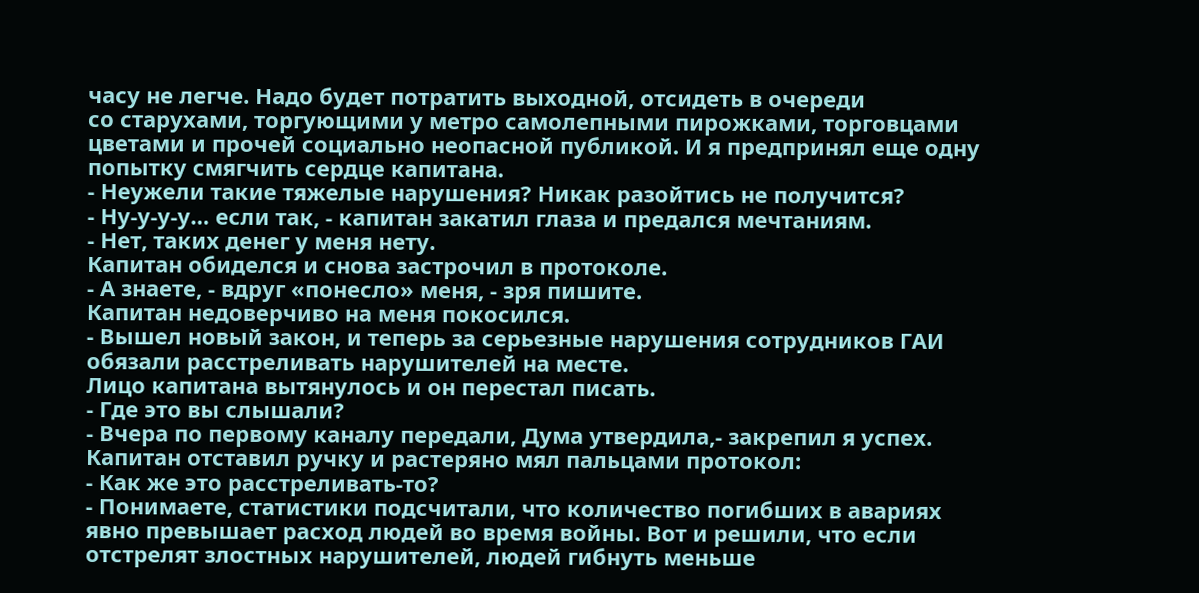часу не легче. Надо будет потратить выходной, отсидеть в очереди
со старухами, торгующими у метро самолепными пирожками, торговцами
цветами и прочей социально неопасной публикой. И я предпринял еще одну
попытку смягчить сердце капитана.
- Неужели такие тяжелые нарушения? Никак разойтись не получится?
- Ну-у-у-у… если так, - капитан закатил глаза и предался мечтаниям.
- Нет, таких денег у меня нету.
Капитан обиделся и снова застрочил в протоколе.
- А знаете, - вдруг «понесло» меня, - зря пишите.
Капитан недоверчиво на меня покосился.
- Вышел новый закон, и теперь за серьезные нарушения сотрудников ГАИ
обязали расстреливать нарушителей на месте.
Лицо капитана вытянулось и он перестал писать.
- Где это вы слышали?
- Вчера по первому каналу передали, Дума утвердила,- закрепил я успех.
Капитан отставил ручку и растеряно мял пальцами протокол:
- Как же это расстреливать-то?
- Понимаете, статистики подсчитали, что количество погибших в авариях
явно превышает расход людей во время войны. Вот и решили, что если
отстрелят злостных нарушителей, людей гибнуть меньше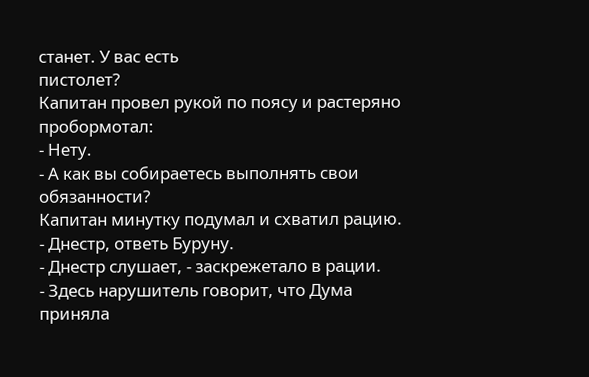станет. У вас есть
пистолет?
Капитан провел рукой по поясу и растеряно пробормотал:
- Нету.
- А как вы собираетесь выполнять свои обязанности?
Капитан минутку подумал и схватил рацию.
- Днестр, ответь Буруну.
- Днестр слушает, - заскрежетало в рации.
- Здесь нарушитель говорит, что Дума приняла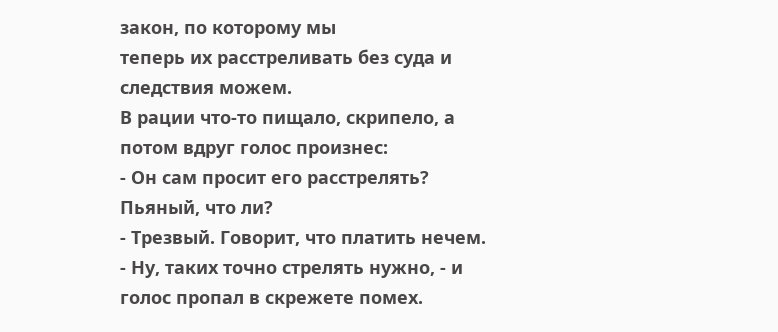закон, по которому мы
теперь их расстреливать без суда и следствия можем.
В рации что-то пищало, скрипело, а потом вдруг голос произнес:
- Он сам просит его расстрелять? Пьяный, что ли?
- Трезвый. Говорит, что платить нечем.
- Ну, таких точно стрелять нужно, - и голос пропал в скрежете помех.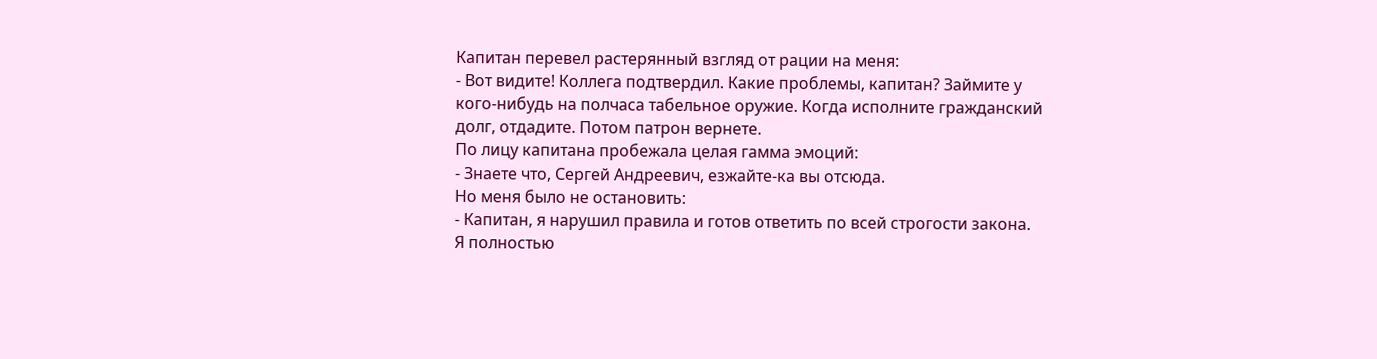Капитан перевел растерянный взгляд от рации на меня:
- Вот видите! Коллега подтвердил. Какие проблемы, капитан? Займите у
кого-нибудь на полчаса табельное оружие. Когда исполните гражданский
долг, отдадите. Потом патрон вернете.
По лицу капитана пробежала целая гамма эмоций:
- Знаете что, Сергей Андреевич, езжайте-ка вы отсюда.
Но меня было не остановить:
- Капитан, я нарушил правила и готов ответить по всей строгости закона.
Я полностью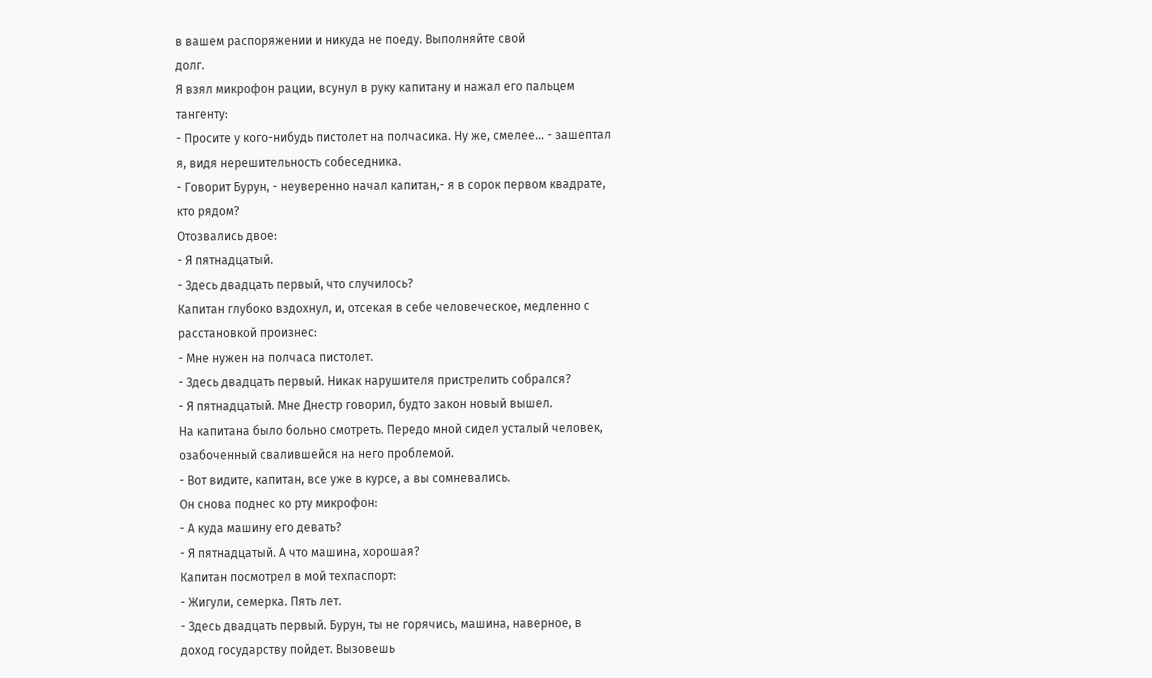в вашем распоряжении и никуда не поеду. Выполняйте свой
долг.
Я взял микрофон рации, всунул в руку капитану и нажал его пальцем
тангенту:
- Просите у кого-нибудь пистолет на полчасика. Ну же, смелее… - зашептал
я, видя нерешительность собеседника.
- Говорит Бурун, - неуверенно начал капитан,- я в сорок первом квадрате,
кто рядом?
Отозвались двое:
- Я пятнадцатый.
- Здесь двадцать первый, что случилось?
Капитан глубоко вздохнул, и, отсекая в себе человеческое, медленно с
расстановкой произнес:
- Мне нужен на полчаса пистолет.
- Здесь двадцать первый. Никак нарушителя пристрелить собрался?
- Я пятнадцатый. Мне Днестр говорил, будто закон новый вышел.
На капитана было больно смотреть. Передо мной сидел усталый человек,
озабоченный свалившейся на него проблемой.
- Вот видите, капитан, все уже в курсе, а вы сомневались.
Он снова поднес ко рту микрофон:
- А куда машину его девать?
- Я пятнадцатый. А что машина, хорошая?
Капитан посмотрел в мой техпаспорт:
- Жигули, семерка. Пять лет.
- Здесь двадцать первый. Бурун, ты не горячись, машина, наверное, в
доход государству пойдет. Вызовешь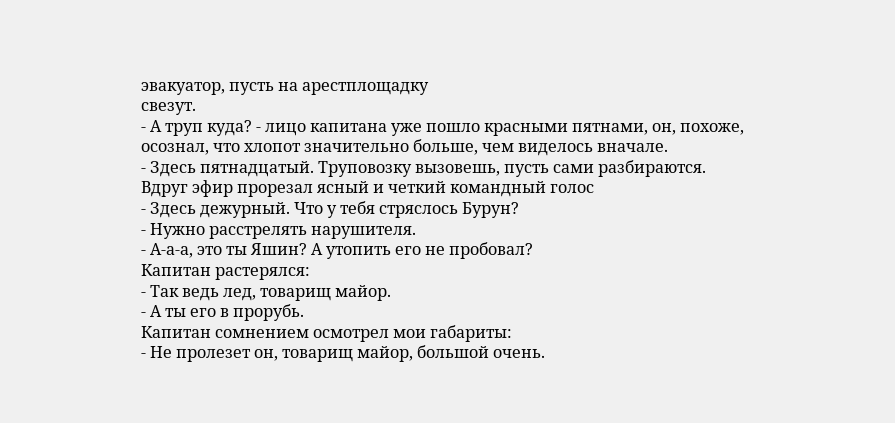эвакуатор, пусть на арестплощадку
свезут.
- А труп куда? - лицо капитана уже пошло красными пятнами, он, похоже,
осознал, что хлопот значительно больше, чем виделось вначале.
- Здесь пятнадцатый. Труповозку вызовешь, пусть сами разбираются.
Вдруг эфир прорезал ясный и четкий командный голос
- Здесь дежурный. Что у тебя стряслось Бурун?
- Нужно расстрелять нарушителя.
- А-а-а, это ты Яшин? А утопить его не пробовал?
Капитан растерялся:
- Так ведь лед, товарищ майор.
- А ты его в прорубь.
Капитан сомнением осмотрел мои габариты:
- Не пролезет он, товарищ майор, большой очень.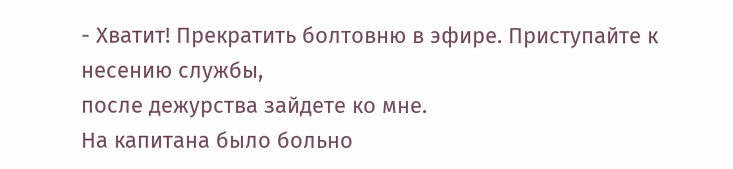- Хватит! Прекратить болтовню в эфире. Приступайте к несению службы,
после дежурства зайдете ко мне.
На капитана было больно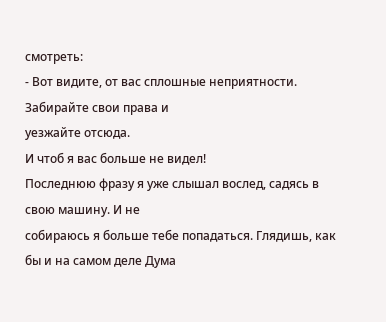смотреть:
- Вот видите, от вас сплошные неприятности. Забирайте свои права и
уезжайте отсюда.
И чтоб я вас больше не видел!
Последнюю фразу я уже слышал вослед, садясь в свою машину. И не
собираюсь я больше тебе попадаться. Глядишь, как бы и на самом деле Дума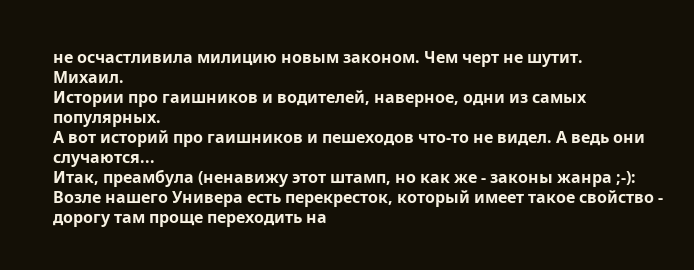не осчастливила милицию новым законом. Чем черт не шутит.
Михаил.
Истории про гаишников и водителей, наверное, одни из самых популярных.
А вот историй про гаишников и пешеходов что-то не видел. А ведь они
случаются...
Итак, преамбула (ненавижу этот штамп, но как же - законы жанра ;-):
Возле нашего Универа есть перекресток, который имеет такое свойство -
дорогу там проще переходить на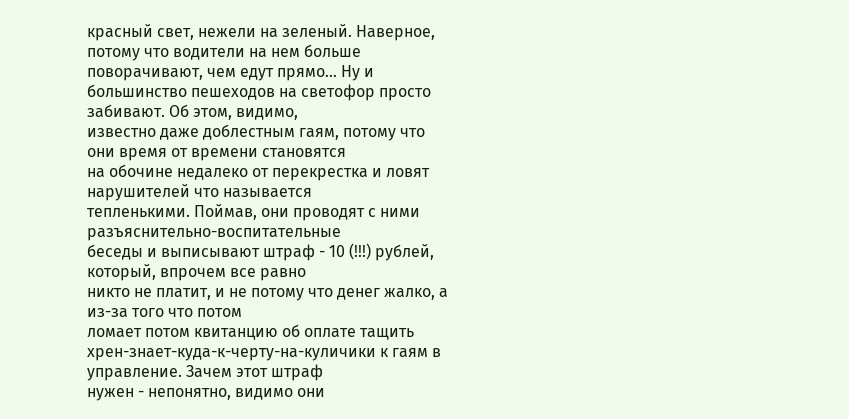красный свет, нежели на зеленый. Наверное,
потому что водители на нем больше поворачивают, чем едут прямо... Ну и
большинство пешеходов на светофор просто забивают. Об этом, видимо,
известно даже доблестным гаям, потому что они время от времени становятся
на обочине недалеко от перекрестка и ловят нарушителей что называется
тепленькими. Поймав, они проводят с ними разъяснительно-воспитательные
беседы и выписывают штраф - 10 (!!!) рублей, который, впрочем все равно
никто не платит, и не потому что денег жалко, а из-за того что потом
ломает потом квитанцию об оплате тащить
хрен-знает-куда-к-черту-на-куличики к гаям в управление. Зачем этот штраф
нужен - непонятно, видимо они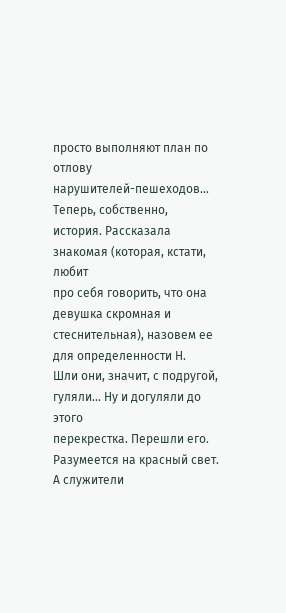просто выполняют план по отлову
нарушителей-пешеходов...
Теперь, собственно, история. Рассказала знакомая (которая, кстати, любит
про себя говорить, что она девушка скромная и стеснительная), назовем ее
для определенности Н.
Шли они, значит, с подругой, гуляли... Ну и догуляли до этого
перекрестка. Перешли его.
Разумеется на красный свет. А служители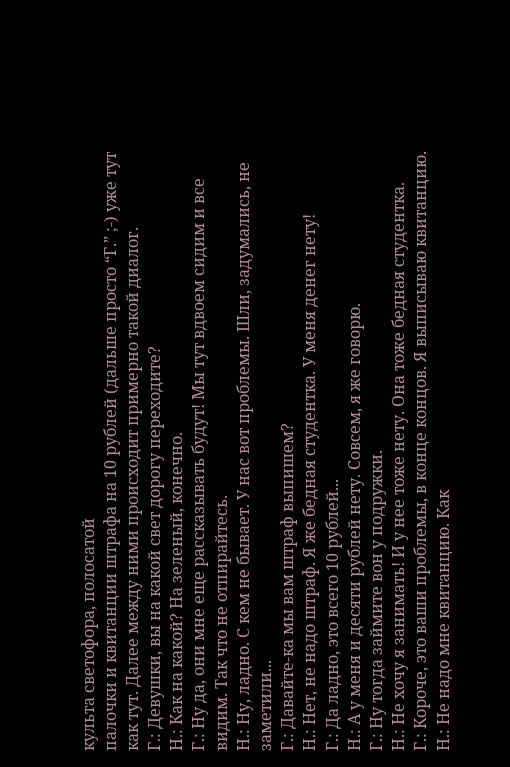культа светофора, полосатой
палочки и квитанции штрафа на 10 рублей (дальше просто “Г.” ;-) уже тут
как тут. Далее между ними происходит примерно такой диалог.
Г.: Девушки, вы на какой свет дорогу переходите?
Н.: Как на какой? На зеленый, конечно.
Г.: Ну да, они мне еще рассказывать будут! Мы тут вдвоем сидим и все
видим. Так что не отпирайтесь.
Н.: Ну, ладно. С кем не бывает. У нас вот проблемы. Шли, задумались, не
заметили...
Г.: Давайте-ка мы вам штраф выпишем?
Н.: Нет, не надо штраф. Я же бедная студентка. У меня денег нету!
Г.: Да ладно, это всего 10 рублей...
Н.: А у меня и десяти рублей нету. Совсем, я же говорю.
Г.: Ну тогда займите вон у подружки.
Н.: Не хочу я занимать! И у нее тоже нету. Она тоже бедная студентка.
Г.: Короче, это ваши проблемы, в конце концов. Я выписываю квитанцию.
Н.: Не надо мне квитанцию. Как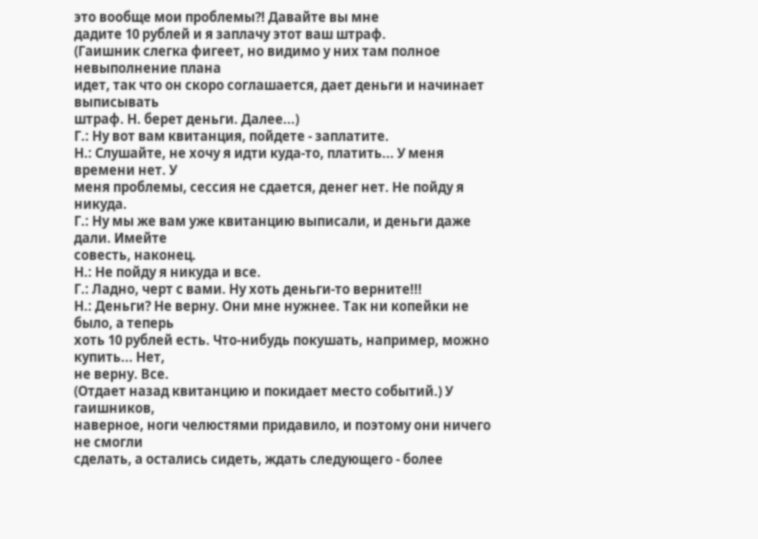это вообще мои проблемы?! Давайте вы мне
дадите 10 рублей и я заплачу этот ваш штраф.
(Гаишник слегка фигеет, но видимо у них там полное невыполнение плана
идет, так что он скоро соглашается, дает деньги и начинает выписывать
штраф. Н. берет деньги. Далее...)
Г.: Ну вот вам квитанция, пойдете - заплатите.
Н.: Слушайте, не хочу я идти куда-то, платить... У меня времени нет. У
меня проблемы, сессия не сдается, денег нет. Не пойду я никуда.
Г.: Ну мы же вам уже квитанцию выписали, и деньги даже дали. Имейте
совесть, наконец.
Н.: Не пойду я никуда и все.
Г.: Ладно, черт с вами. Ну хоть деньги-то верните!!!
Н.: Деньги? Не верну. Они мне нужнее. Так ни копейки не было, а теперь
хоть 10 рублей есть. Что-нибудь покушать, например, можно купить... Нет,
не верну. Все.
(Отдает назад квитанцию и покидает место событий.) У гаишников,
наверное, ноги челюстями придавило, и поэтому они ничего не смогли
сделать, а остались сидеть, ждать следующего - более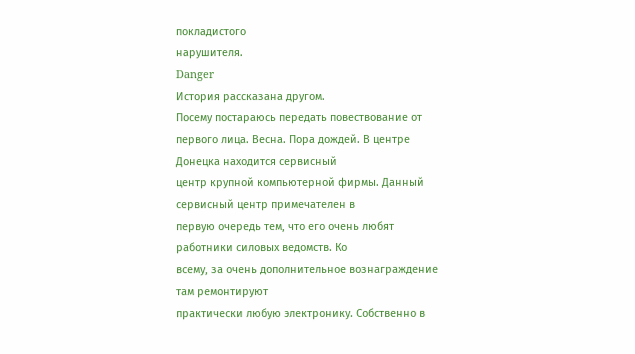покладистого
нарушителя.
Danger
История рассказана другом.
Посему постараюсь передать повествование от
первого лица. Весна. Пора дождей. В центре Донецка находится сервисный
центр крупной компьютерной фирмы. Данный сервисный центр примечателен в
первую очередь тем, что его очень любят работники силовых ведомств. Ко
всему, за очень дополнительное вознаграждение там ремонтируют
практически любую электронику. Собственно в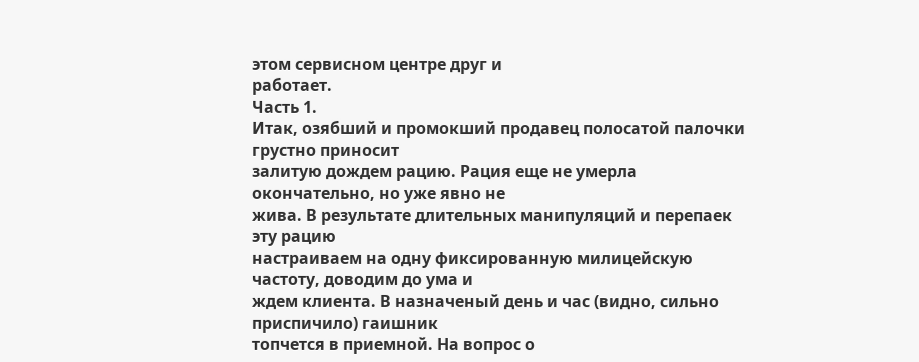этом сервисном центре друг и
работает.
Часть 1.
Итак, озябший и промокший продавец полосатой палочки грустно приносит
залитую дождем рацию. Рация еще не умерла окончательно, но уже явно не
жива. В результате длительных манипуляций и перепаек эту рацию
настраиваем на одну фиксированную милицейскую частоту, доводим до ума и
ждем клиента. В назначеный день и час (видно, сильно приспичило) гаишник
топчется в приемной. На вопрос о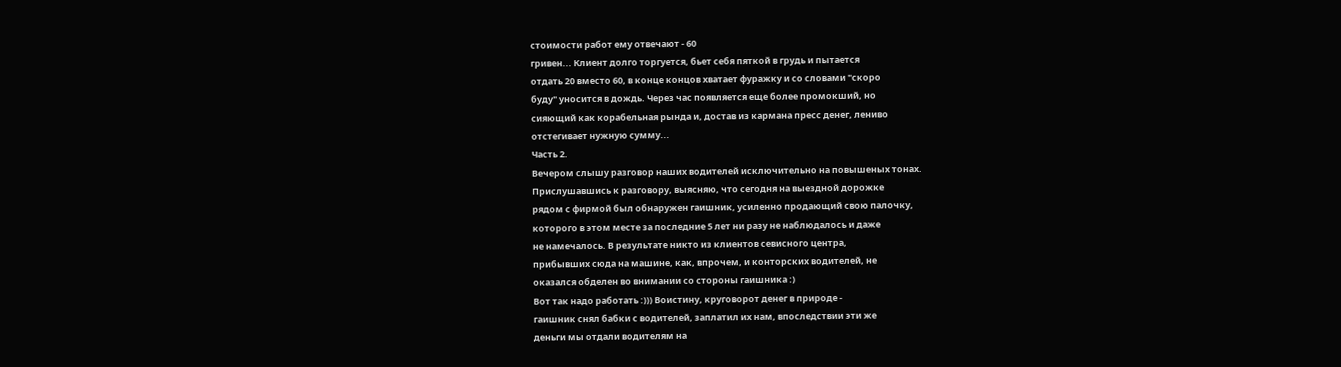стоимости работ ему отвечают - 60
гривен... Клиент долго торгуется, бьет себя пяткой в грудь и пытается
отдать 20 вместо 60, в конце концов хватает фуражку и со словами "скоро
буду" уносится в дождь. Через час появляется еще более промокший, но
сияющий как корабельная рында и, достав из кармана пресс денег, лениво
отстегивает нужную сумму...
Часть 2.
Вечером слышу разговор наших водителей исключительно на повышеных тонах.
Прислушавшись к разговору, выясняю, что сегодня на выездной дорожке
рядом с фирмой был обнаружен гаишник, усиленно продающий свою палочку,
которого в этом месте за последние 5 лет ни разу не наблюдалось и даже
не намечалось. В результате никто из клиентов севисного центра,
прибывших сюда на машине, как, впрочем, и конторских водителей, не
оказался обделен во внимании со стороны гаишника :)
Вот так надо работать :))) Воистину, круговорот денег в природе -
гаишник снял бабки с водителей, заплатил их нам, впоследствии эти же
деньги мы отдали водителям на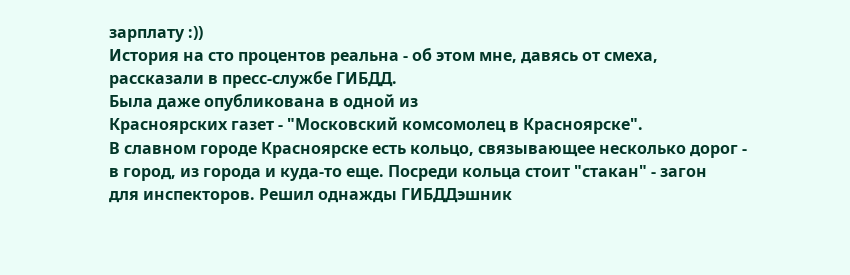зарплату :))
История на сто процентов реальна - об этом мне, давясь от смеха,
рассказали в пресс-службе ГИБДД.
Была даже опубликована в одной из
Красноярских газет - "Московский комсомолец в Красноярске".
В славном городе Красноярске есть кольцо, связывающее несколько дорог -
в город, из города и куда-то еще. Посреди кольца стоит "стакан" - загон
для инспекторов. Решил однажды ГИБДДэшник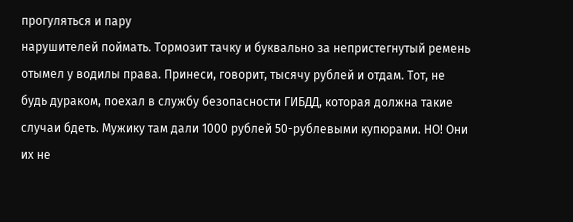прогуляться и пару
нарушителей поймать. Тормозит тачку и буквально за непристегнутый ремень
отымел у водилы права. Принеси, говорит, тысячу рублей и отдам. Тот, не
будь дураком, поехал в службу безопасности ГИБДД, которая должна такие
случаи бдеть. Мужику там дали 1000 рублей 50-рублевыми купюрами. НО! Они
их не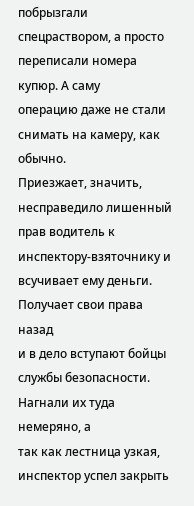побрызгали спецраствором, а просто переписали номера купюр. А саму
операцию даже не стали снимать на камеру, как обычно.
Приезжает, значить, несправедило лишенный прав водитель к
инспектору-взяточнику и всучивает ему деньги. Получает свои права назад
и в дело вступают бойцы службы безопасности. Нагнали их туда немеряно, а
так как лестница узкая, инспектор успел закрыть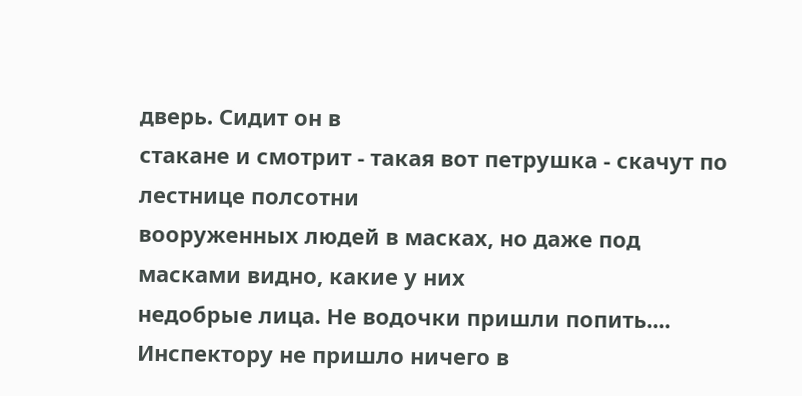дверь. Сидит он в
стакане и смотрит - такая вот петрушка - скачут по лестнице полсотни
вооруженных людей в масках, но даже под масками видно, какие у них
недобрые лица. Не водочки пришли попить....
Инспектору не пришло ничего в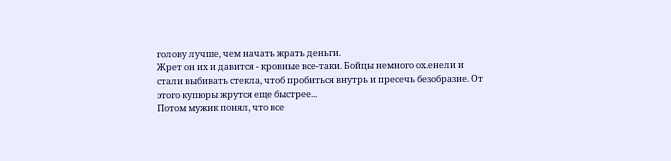голову лучше, чем начать жрать деньги.
Жрет он их и давится - кровные все-таки. Бойцы немного ох.енели и
стали выбивать стекла, чтоб пробиться внутрь и пресечь безобразие. От
этого купюры жрутся еще быстрее...
Потом мужик понял, что все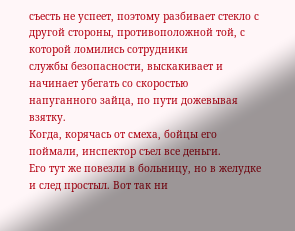съесть не успеет, поэтому разбивает стекло с
другой стороны, противоположной той, с которой ломились сотрудники
службы безопасности, выскакивает и начинает убегать со скоростью
напуганного зайца, по пути дожевывая взятку.
Когда, корячась от смеха, бойцы его поймали, инспектор съел все деньги.
Его тут же повезли в больницу, но в желудке и след простыл. Вот так ни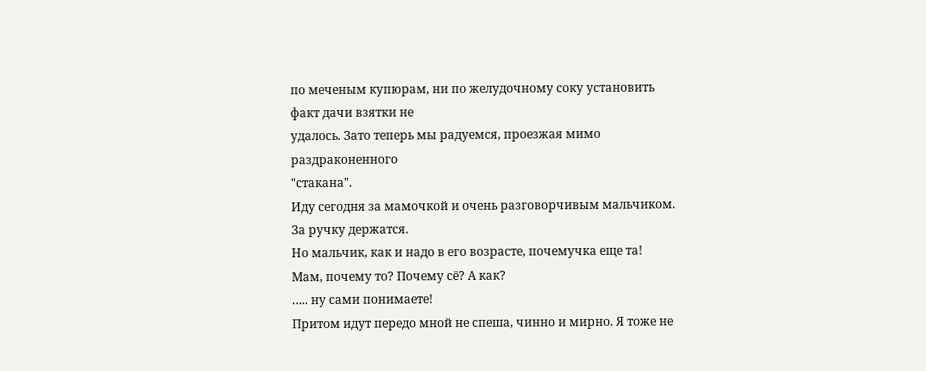по меченым купюрам, ни по желудочному соку установить факт дачи взятки не
удалось. Зато теперь мы радуемся, проезжая мимо раздраконенного
"стакана".
Иду сегодня за мамочкой и очень разговорчивым мальчиком.
За ручку держатся.
Но мальчик, как и надо в его возрасте, почемучка еще та!
Мам, почему то? Почему сё? А как?
….. ну сами понимаете!
Притом идут передо мной не спеша, чинно и мирно. Я тоже не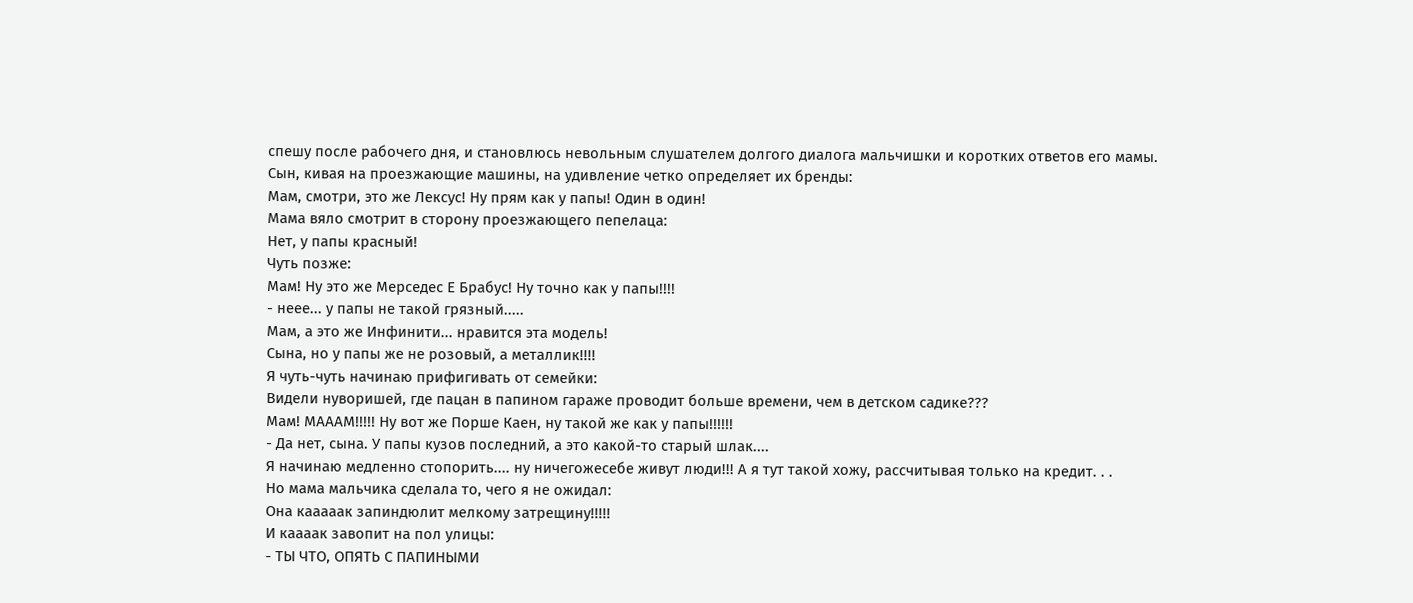спешу после рабочего дня, и становлюсь невольным слушателем долгого диалога мальчишки и коротких ответов его мамы.
Сын, кивая на проезжающие машины, на удивление четко определяет их бренды:
Мам, смотри, это же Лексус! Ну прям как у папы! Один в один!
Мама вяло смотрит в сторону проезжающего пепелаца:
Нет, у папы красный!
Чуть позже:
Мам! Ну это же Мерседес Е Брабус! Ну точно как у папы!!!!
- неее... у папы не такой грязный.....
Мам, а это же Инфинити... нравится эта модель!
Сына, но у папы же не розовый, а металлик!!!!
Я чуть-чуть начинаю прифигивать от семейки:
Видели нуворишей, где пацан в папином гараже проводит больше времени, чем в детском садике???
Мам! МАААМ!!!!! Ну вот же Порше Каен, ну такой же как у папы!!!!!!
- Да нет, сына. У папы кузов последний, а это какой-то старый шлак....
Я начинаю медленно стопорить.... ну ничегожесебе живут люди!!! А я тут такой хожу, рассчитывая только на кредит. . .
Но мама мальчика сделала то, чего я не ожидал:
Она кааааак запиндюлит мелкому затрещину!!!!!
И каааак завопит на пол улицы:
- ТЫ ЧТО, ОПЯТЬ С ПАПИНЫМИ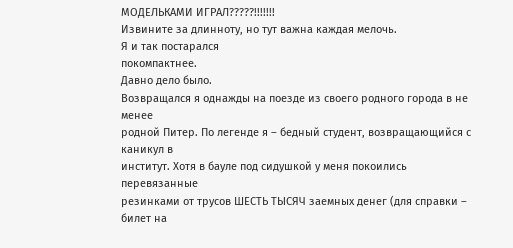МОДЕЛЬКАМИ ИГРАЛ?????!!!!!!!
Извините за длинноту, но тут важна каждая мелочь.
Я и так постарался
покомпактнее.
Давно дело было.
Возвращался я однажды на поезде из своего родного города в не менее
родной Питер. По легенде я – бедный студент, возвращающийся с каникул в
институт. Хотя в бауле под сидушкой у меня покоились перевязанные
резинками от трусов ШЕСТЬ ТЫСЯЧ заемных денег (для справки – билет на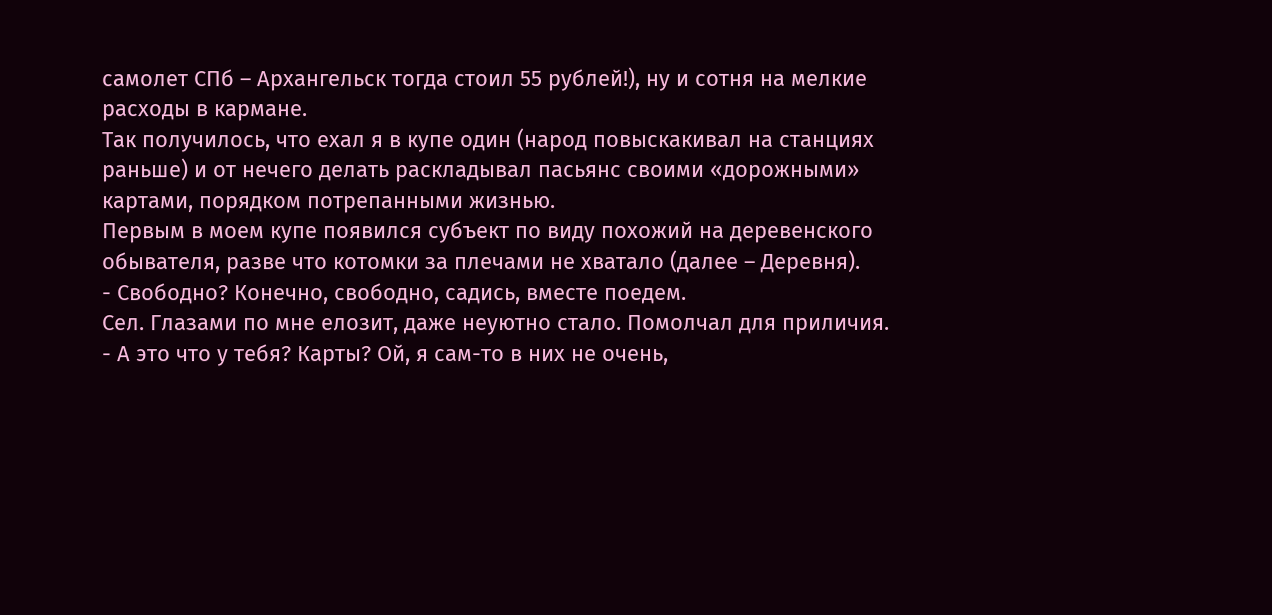самолет СПб – Архангельск тогда стоил 55 рублей!), ну и сотня на мелкие
расходы в кармане.
Так получилось, что ехал я в купе один (народ повыскакивал на станциях
раньше) и от нечего делать раскладывал пасьянс своими «дорожными»
картами, порядком потрепанными жизнью.
Первым в моем купе появился субъект по виду похожий на деревенского
обывателя, разве что котомки за плечами не хватало (далее – Деревня).
- Свободно? Конечно, свободно, садись, вместе поедем.
Сел. Глазами по мне елозит, даже неуютно стало. Помолчал для приличия.
- А это что у тебя? Карты? Ой, я сам-то в них не очень,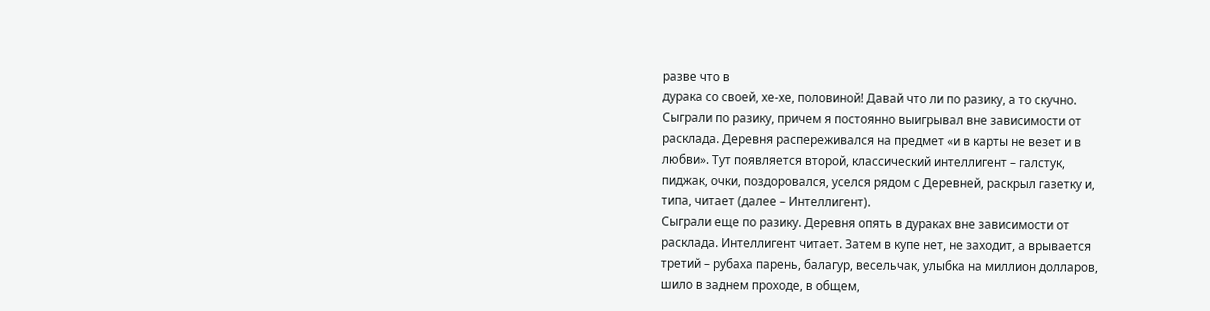разве что в
дурака со своей, хе-хе, половиной! Давай что ли по разику, а то скучно.
Сыграли по разику, причем я постоянно выигрывал вне зависимости от
расклада. Деревня распереживался на предмет «и в карты не везет и в
любви». Тут появляется второй, классический интеллигент – галстук,
пиджак, очки, поздоровался, уселся рядом с Деревней, раскрыл газетку и,
типа, читает (далее – Интеллигент).
Сыграли еще по разику. Деревня опять в дураках вне зависимости от
расклада. Интеллигент читает. Затем в купе нет, не заходит, а врывается
третий – рубаха парень, балагур, весельчак, улыбка на миллион долларов,
шило в заднем проходе, в общем,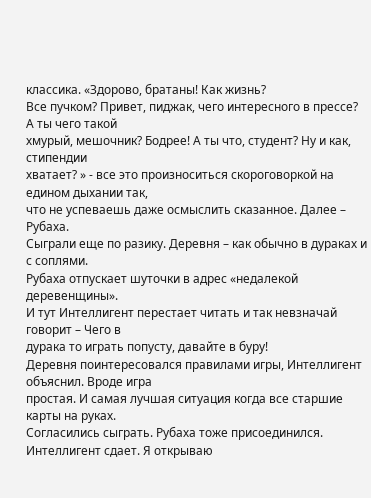классика. «Здорово, братаны! Как жизнь?
Все пучком? Привет, пиджак, чего интересного в прессе? А ты чего такой
хмурый, мешочник? Бодрее! А ты что, студент? Ну и как, стипендии
хватает? » - все это произноситься скороговоркой на едином дыхании так,
что не успеваешь даже осмыслить сказанное. Далее – Рубаха.
Сыграли еще по разику. Деревня – как обычно в дураках и с соплями.
Рубаха отпускает шуточки в адрес «недалекой деревенщины».
И тут Интеллигент перестает читать и так невзначай говорит – Чего в
дурака то играть попусту, давайте в буру!
Деревня поинтересовался правилами игры, Интеллигент объяснил. Вроде игра
простая. И самая лучшая ситуация когда все старшие карты на руках.
Согласились сыграть. Рубаха тоже присоединился.
Интеллигент сдает. Я открываю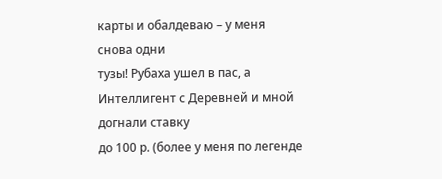карты и обалдеваю – у меня снова одни
тузы! Рубаха ушел в пас, а Интеллигент с Деревней и мной догнали ставку
до 100 р. (более у меня по легенде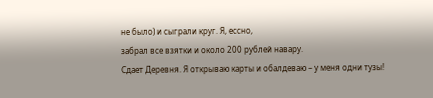не было) и сыграли круг. Я, ессно,
забрал все взятки и около 200 рублей навару.
Сдает Деревня. Я открываю карты и обалдеваю – у меня одни тузы!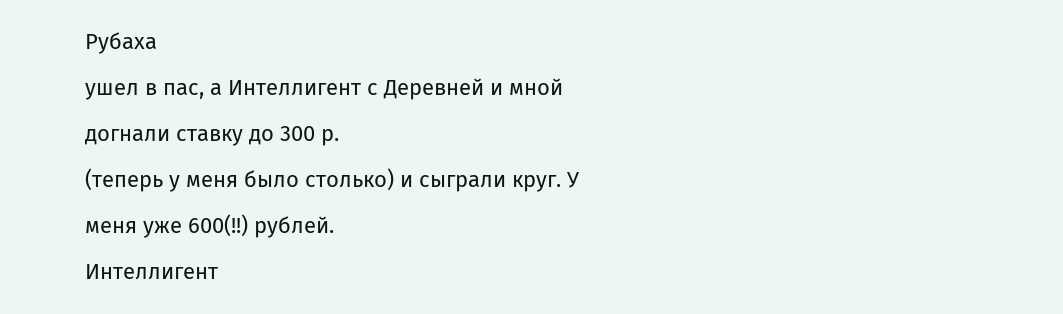Рубаха
ушел в пас, а Интеллигент с Деревней и мной догнали ставку до 300 р.
(теперь у меня было столько) и сыграли круг. У меня уже 600(!!) рублей.
Интеллигент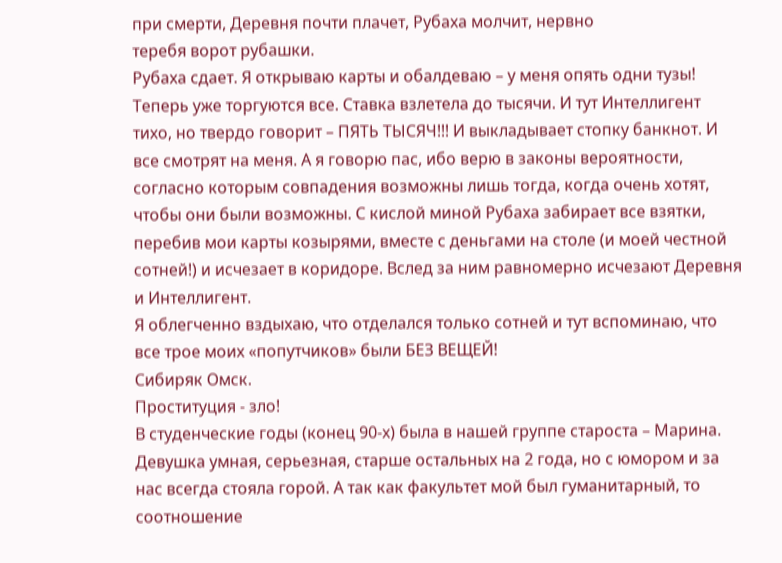при смерти, Деревня почти плачет, Рубаха молчит, нервно
теребя ворот рубашки.
Рубаха сдает. Я открываю карты и обалдеваю – у меня опять одни тузы!
Теперь уже торгуются все. Ставка взлетела до тысячи. И тут Интеллигент
тихо, но твердо говорит – ПЯТЬ ТЫСЯЧ!!! И выкладывает стопку банкнот. И
все смотрят на меня. А я говорю пас, ибо верю в законы вероятности,
согласно которым совпадения возможны лишь тогда, когда очень хотят,
чтобы они были возможны. С кислой миной Рубаха забирает все взятки,
перебив мои карты козырями, вместе с деньгами на столе (и моей честной
сотней!) и исчезает в коридоре. Вслед за ним равномерно исчезают Деревня
и Интеллигент.
Я облегченно вздыхаю, что отделался только сотней и тут вспоминаю, что
все трое моих «попутчиков» были БЕЗ ВЕЩЕЙ!
Сибиряк Омск.
Проституция - зло!
В студенческие годы (конец 90-х) была в нашей группе староста – Марина.
Девушка умная, серьезная, старше остальных на 2 года, но с юмором и за
нас всегда стояла горой. А так как факультет мой был гуманитарный, то
соотношение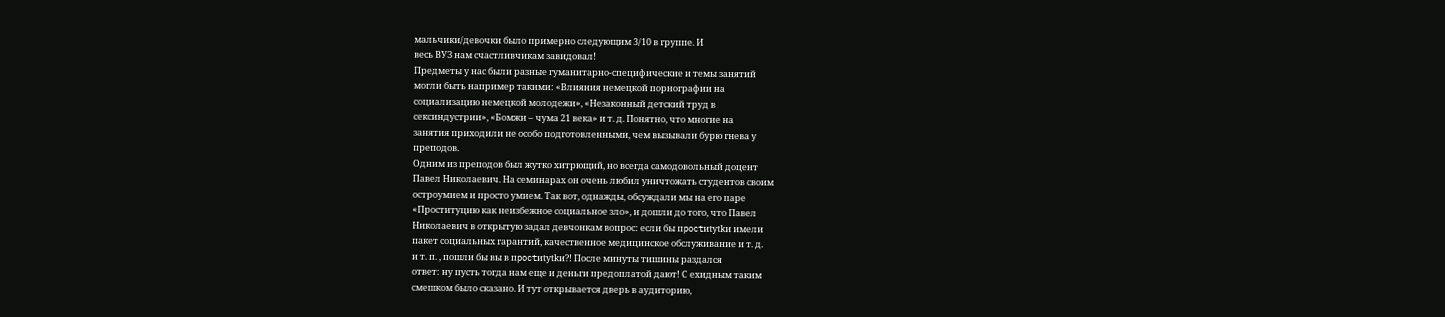мальчики/девочки было примерно следующим 3/10 в группе. И
весь ВУЗ нам счастливчикам завидовал!
Предметы у нас были разные гуманитарно-специфические и темы занятий
могли быть например такими: «Влияния немецкой порнографии на
социализацию немецкой молодежи», «Незаконный детский труд в
сексиндустрии», «Бомжи – чума 21 века» и т. д. Понятно, что многие на
занятия приходили не особо подготовленными, чем вызывали бурю гнева у
преподов.
Одним из преподов был жутко хитрющий, но всегда самодовольный доцент
Павел Николаевич. На семинарах он очень любил уничтожать студентов своим
остроумием и просто умием. Так вот, однажды, обсуждали мы на его паре
«Проституцию как неизбежное социальное зло», и дошли до того, что Павел
Николаевич в открытую задал девчонкам вопрос: если бы пpoctиtуtkи имели
пакет социальных гарантий, качественное медицинское обслуживание и т. д.
и т. п. , пошли бы вы в пpoctиtуtkи?! После минуты тишины раздался
ответ: ну пусть тогда нам еще и деньги предоплатой дают! С ехидным таким
смешком было сказано. И тут открывается дверь в аудиторию,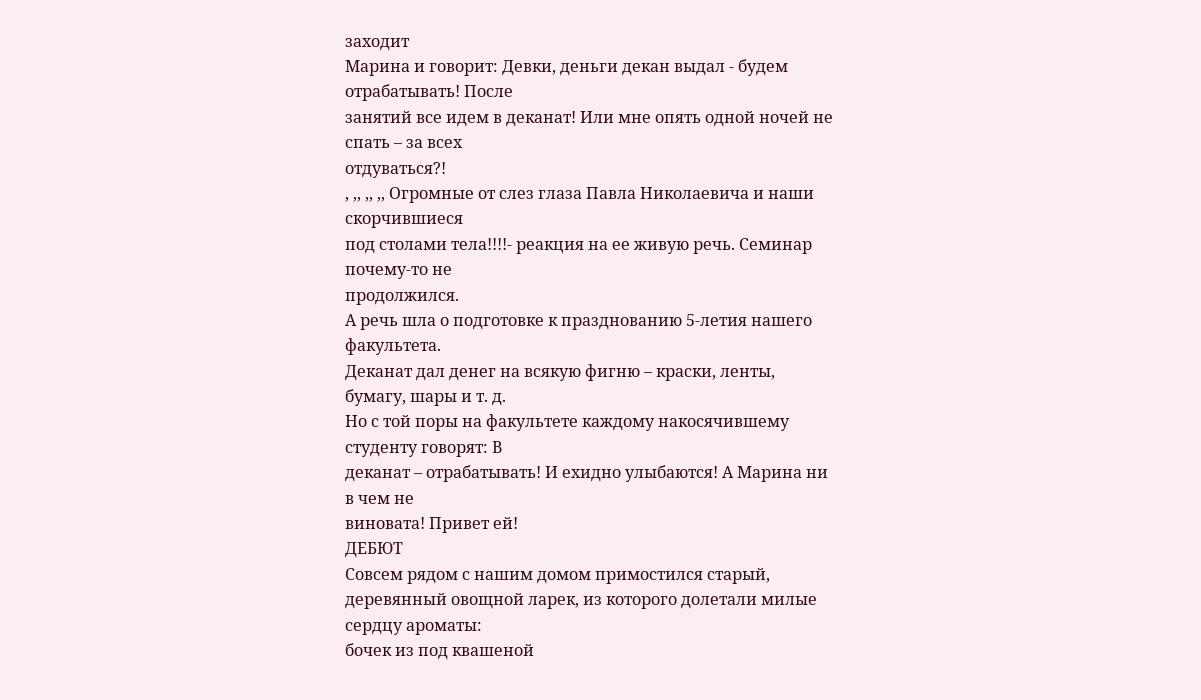заходит
Марина и говорит: Девки, деньги декан выдал - будем отрабатывать! После
занятий все идем в деканат! Или мне опять одной ночей не спать – за всех
отдуваться?!
, ,, ,, ,, Огромные от слез глаза Павла Николаевича и наши скорчившиеся
под столами тела!!!!- реакция на ее живую речь. Семинар почему-то не
продолжился.
А речь шла о подготовке к празднованию 5-летия нашего факультета.
Деканат дал денег на всякую фигню – краски, ленты, бумагу, шары и т. д.
Но с той поры на факультете каждому накосячившему студенту говорят: В
деканат – отрабатывать! И ехидно улыбаются! А Марина ни в чем не
виновата! Привет ей!
ДЕБЮТ
Совсем рядом с нашим домом примостился старый, деревянный овощной ларек, из которого долетали милые сердцу ароматы:
бочек из под квашеной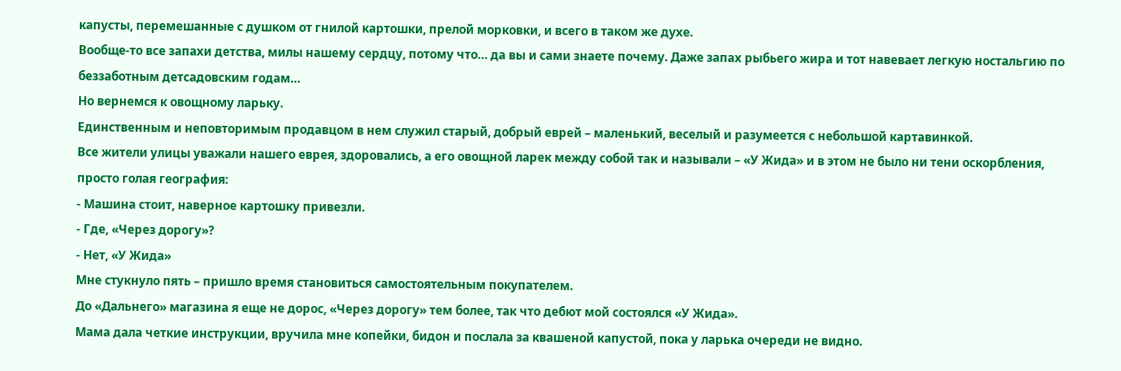капусты, перемешанные с душком от гнилой картошки, прелой морковки, и всего в таком же духе.
Вообще-то все запахи детства, милы нашему сердцу, потому что… да вы и сами знаете почему. Даже запах рыбьего жира и тот навевает легкую ностальгию по беззаботным детсадовским годам…
Но вернемся к овощному ларьку.
Единственным и неповторимым продавцом в нем служил старый, добрый еврей – маленький, веселый и разумеется с небольшой картавинкой.
Все жители улицы уважали нашего еврея, здоровались, а его овощной ларек между собой так и называли – «У Жида» и в этом не было ни тени оскорбления, просто голая география:
- Машина стоит, наверное картошку привезли.
- Где, «Через дорогу»?
- Нет, «У Жида»
Мне стукнуло пять – пришло время становиться самостоятельным покупателем.
До «Дальнего» магазина я еще не дорос, «Через дорогу» тем более, так что дебют мой состоялся «У Жида».
Мама дала четкие инструкции, вручила мне копейки, бидон и послала за квашеной капустой, пока у ларька очереди не видно.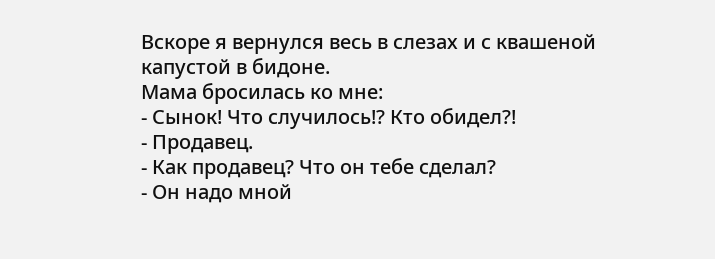Вскоре я вернулся весь в слезах и с квашеной капустой в бидоне.
Мама бросилась ко мне:
- Сынок! Что случилось!? Кто обидел?!
- Продавец.
- Как продавец? Что он тебе сделал?
- Он надо мной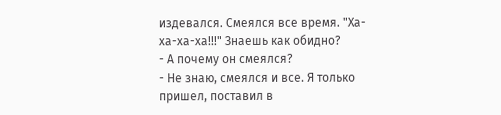издевался. Смеялся все время. "Ха-ха-ха-ха!!!" Знаешь как обидно?
- А почему он смеялся?
- Не знаю, смеялся и все. Я только пришел, поставил в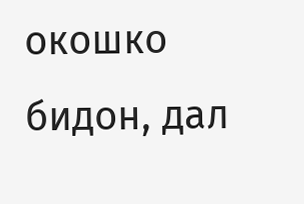окошко бидон, дал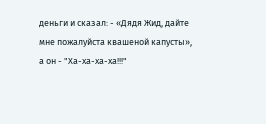деньги и сказал: - «Дядя Жид, дайте мне пожалуйста квашеной капусты», а он - "Ха-ха-ха-ха!!!"